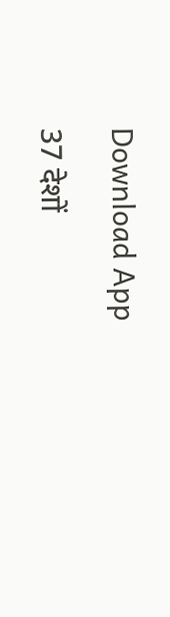Download App

37 देशों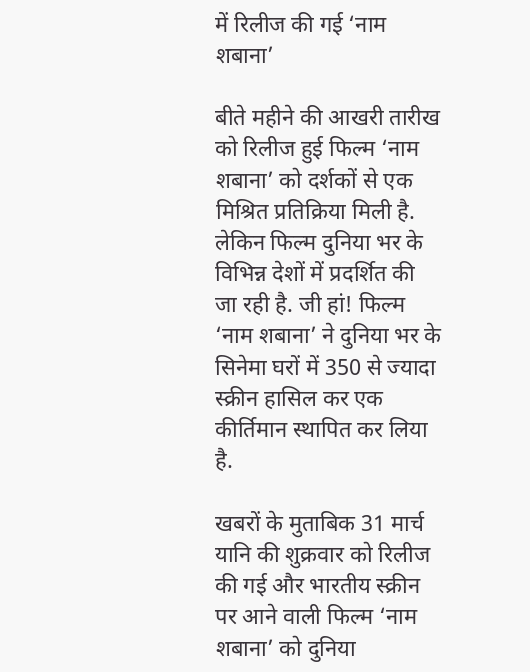में रिलीज की गई ‘नाम शबाना’

बीते महीने की आखरी तारीख को रिलीज हुई फिल्म ‘नाम शबाना’ को दर्शकों से एक मिश्रित प्रतिक्रिया मिली है. लेकिन फिल्म दुनिया भर के विभिन्न देशों में प्रदर्शित की जा रही है. जी हां! फिल्म ‘नाम शबाना’ ने दुनिया भर के सिनेमा घरों में 350 से ज्यादा स्क्रीन हासिल कर एक कीर्तिमान स्थापित कर लिया है.

खबरों के मुताबिक 31 मार्च यानि की शुक्रवार को रिलीज की गई और भारतीय स्क्रीन पर आने वाली फिल्म ‘नाम शबाना’ को दुनिया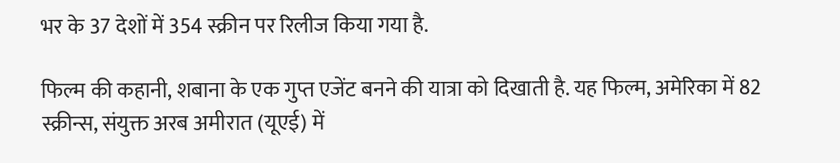भर के 37 देशों में 354 स्क्रीन पर रिलीज किया गया है.

फिल्म की कहानी, शबाना के एक गुप्त एजेंट बनने की यात्रा को दिखाती है. यह फिल्म, अमेरिका में 82 स्क्रीन्स, संयुक्त अरब अमीरात (यूएई) में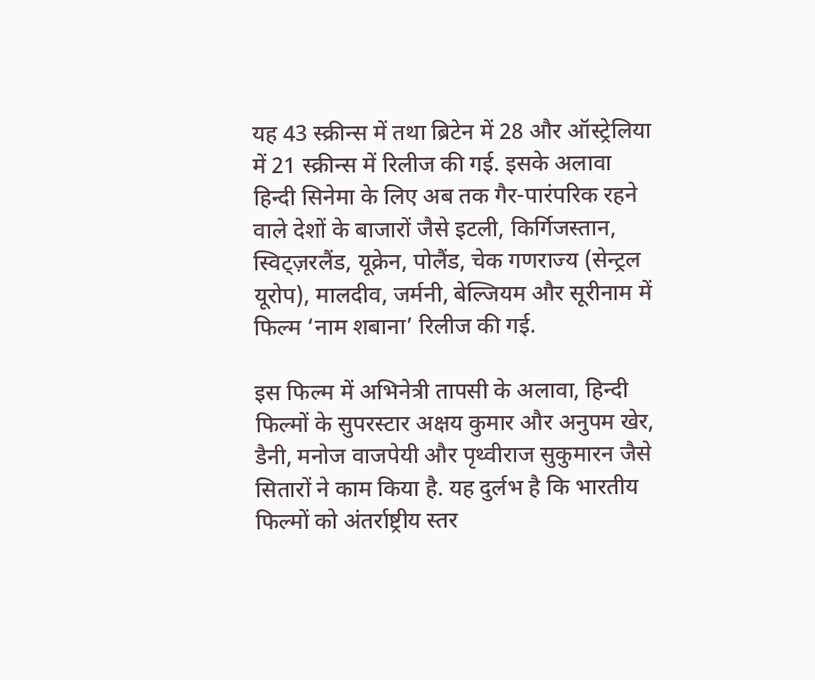यह 43 स्क्रीन्स में तथा ब्रिटेन में 28 और ऑस्ट्रेलिया में 21 स्क्रीन्स में रिलीज की गई. इसके अलावा हिन्दी सिनेमा के लिए अब तक गैर-पारंपरिक रहने वाले देशों के बाजारों जैसे इटली, किर्गिजस्तान, स्विट्ज़रलैंड, यूक्रेन, पोलैंड, चेक गणराज्य (सेन्ट्रल यूरोप), मालदीव, जर्मनी, बेल्जियम और सूरीनाम में फिल्म ‘नाम शबाना’ रिलीज की गई.

इस फिल्म में अभिनेत्री तापसी के अलावा, हिन्दी फिल्मों के सुपरस्टार अक्षय कुमार और अनुपम खेर, डैनी, मनोज वाजपेयी और पृथ्वीराज सुकुमारन जैसे सितारों ने काम किया है. यह दुर्लभ है कि भारतीय फिल्मों को अंतर्राष्ट्रीय स्तर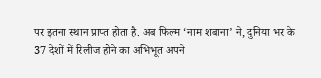पर इतना स्थान प्राप्त होता है. अब फिल्म ‘नाम शबाना’ ने, दुनिया भर के 37 देशों में रिलीज होने का अभिभूत अपने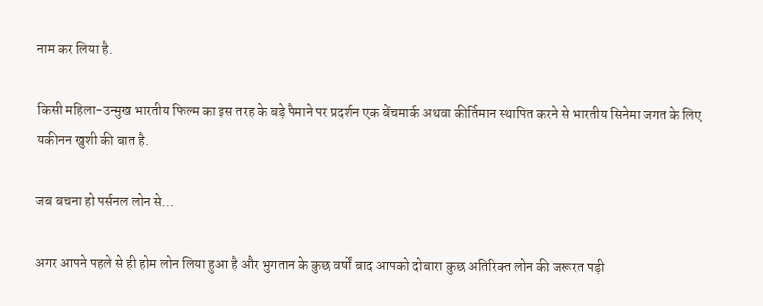नाम कर लिया है.

किसी महिला-उन्मुख भारतीय फिल्म का इस तरह के बड़े पैमाने पर प्रदर्शन एक बेंचमार्क अथवा कीर्तिमान स्थापित करने से भारतीय सिनेमा जगत के लिए यकीनन खुशी की बात है.

जब बचना हो पर्सनल लोन से…

अगर आपने पहले से ही होम लोन लिया हुआ है और भुगतान के कुछ वर्षों बाद आपको दोबारा कुछ अतिरिक्‍त लोन की जरूरत पड़ी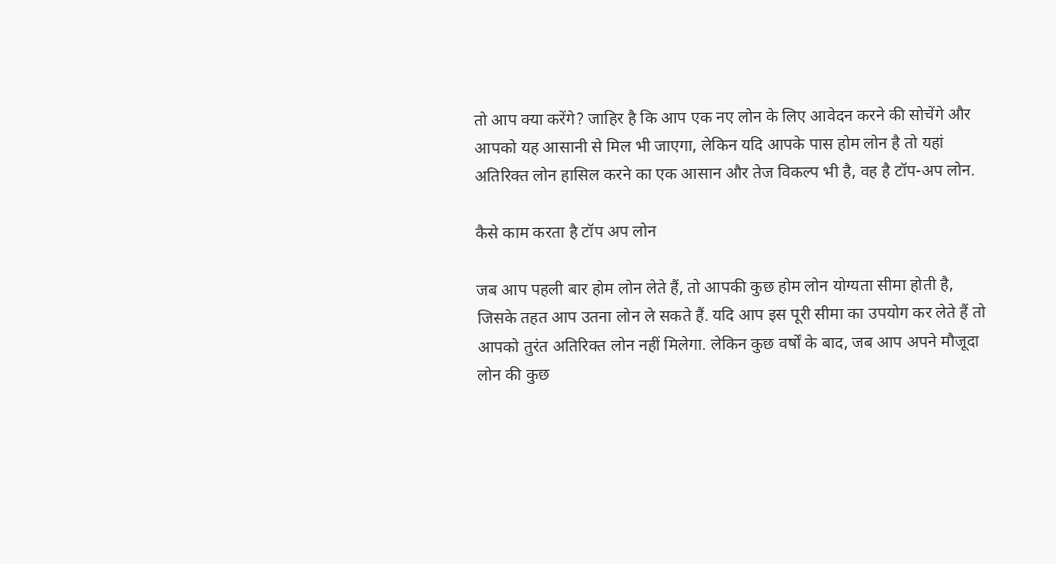तो आप क्‍या करेंगे? जाहिर है कि आप एक नए लोन के लिए आवेदन करने की सोचेंगे और आपको यह आसानी से मिल भी जाएगा, लेकिन यदि आपके पास होम लोन है तो यहां अतिरिक्‍त लोन हासिल करने का एक आसान और तेज विकल्‍प भी है, वह है टॉप-अप लोन.

कैसे काम करता है टॉप अप लोन

जब आप पहली बार होम लोन लेते हैं, तो आपकी कुछ होम लोन योग्यता सीमा होती है, जिसके तहत आप उतना लोन ले सकते हैं. यदि आप इस पूरी सीमा का उपयोग कर लेते हैं तो आपको तुरंत अतिरिक्त लोन नहीं मिलेगा. लेकिन कुछ वर्षों के बाद, जब आप अपने मौजूदा लोन की कुछ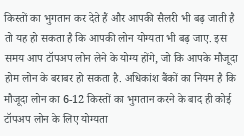किस्‍तों का भुगतान कर देते हैं और आपकी सैलरी भी बढ़ जाती है तो यह हो सकता है कि आपकी लोन योग्‍यता भी बढ़ जाए. इस समय आप टॉपअप लोन लेने के योग्‍य होंगे, जो कि आपके मौजूदा होम लोन के बराबर हो सकता है. अधिकांश बैंकों का नियम है कि मौजूदा लोन का 6-12 किस्‍तों का भुगतान करने के बाद ही कोई टॉपअप लोन के लिए योग्‍यता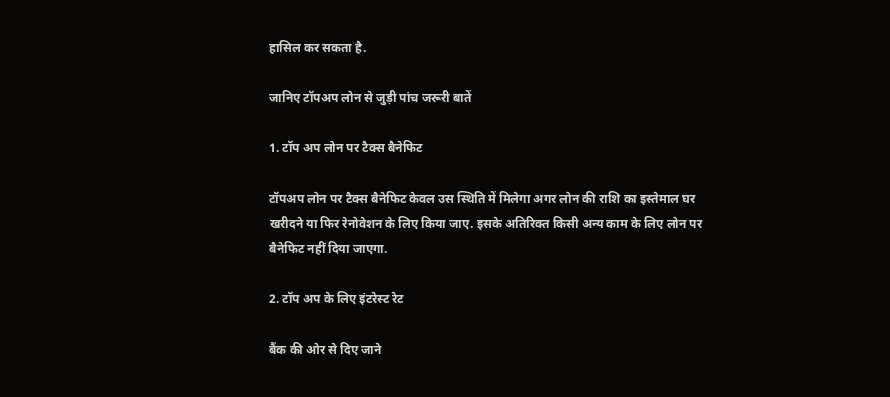हासिल कर सकता है.

जानिए टॉपअप लोन से जुड़ी पांच जरूरी बातें

1. टॉप अप लोन पर टैक्स बैनेफि‍ट

टॉपअप लोन पर टैक्स बैनेफि‍ट केवल उस स्थिति में मिलेगा अगर लोन की राशि का इस्तेमाल घर खरीदने या फिर रेनोवेशन के लिए किया जाए. इसके अतिरिक्त किसी अन्य काम के लिए लोन पर बैनेफिट नहीं दिया जाएगा.

2. टॉप अप के लिए इंटरेस्ट रेट

बैंक की ओर से दिए जाने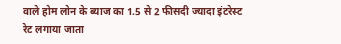वाले होम लोन के ब्याज का 1.5 से 2 फीसदी ज्यादा इंटरेस्ट रेट लगाया जाता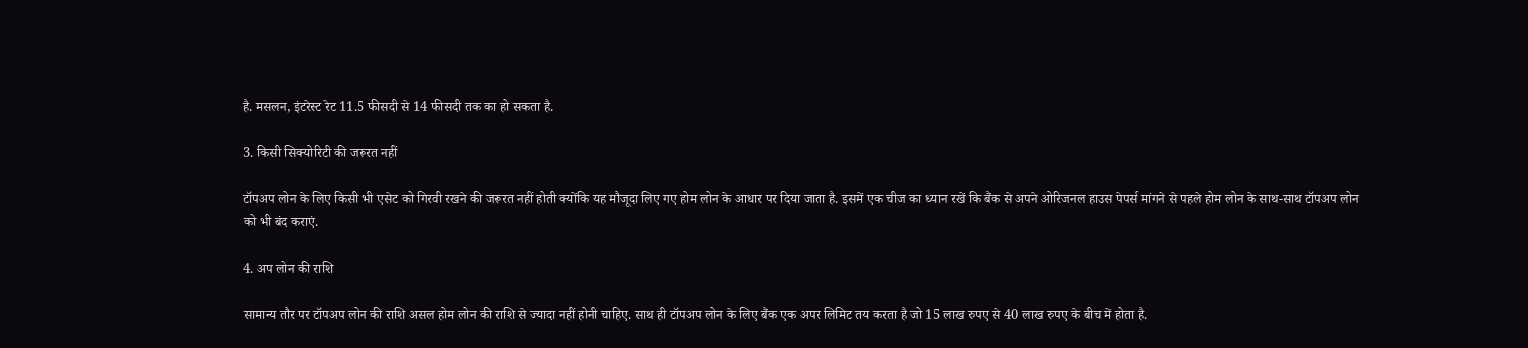है. मसलन, इंटरेस्ट रेट 11.5 फीसदी से 14 फीसदी तक का हो सकता है.

3. किसी सिक्योरिटी की जरूरत नहीं

टॉपअप लोन के लिए किसी भी एसेट को गिरवी रखने की जरूरत नहीं होती क्योंकि यह मौजूदा लिए गए होम लोन के आधार पर दिया जाता है. इसमें एक चीज का ध्यान रखें कि बैंक से अपने ओरिजनल हाउस पेपर्स मांगने से पहले होम लोन के साथ-साथ टॉपअप लोन को भी बंद कराएं.

4. अप लोन की राशि

सामान्य तौर पर टॉपअप लोन की राशि असल होम लोन की राशि से ज्यादा नहीं होनी चाहिए. साथ ही टॉपअप लोन के लिए बैंक एक अपर लिमिट तय करता है जो 15 लाख रुपए से 40 लाख रुपए के बीच में होता है.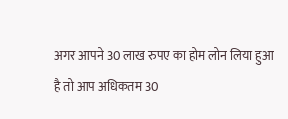अगर आपने 30 लाख रुपए का होम लोन लिया हुआ है तो आप अधिकतम 30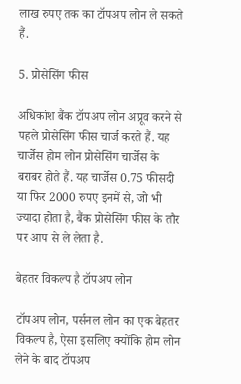लाख रुपए तक का टॉपअप लोन ले सकते हैं.

5. प्रोसेसिंग फीस

अधिकांश बैंक टॉपअप लोन अप्रूव करने से पहले प्रोसेसिंग फीस चार्ज करते हैं. यह चार्जेस होम लोन प्रोसेसिंग चार्जेस के बराबर होते हैं. यह चार्जेस 0.75 फीसदी या फिर 2000 रुपए इनमें से, जो भी ज्यादा होता है, बैंक प्रोसेसिंग फीस के तौर पर आप से ले लेता है.

बेहतर विकल्‍प है टॉपअप लोन

टॉपअप लोन, पर्सनल लोन का एक बेहतर विकल्प है, ऐसा इसलिए क्योंकि होम लोन लेने के बाद टॉपअप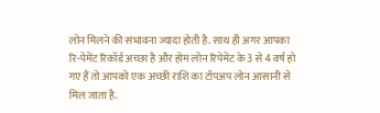लोन मिलने की संभावना ज्यादा होती है. साथ ही अगर आपका रि-पेमेंट रिकॉर्ड अच्छा है और होम लोन रिपेमेंट के 3 से 4 वर्ष हो गए हैं तो आपको एक अच्छी राशि का टॉपअप लोन आसानी से मिल जाता है.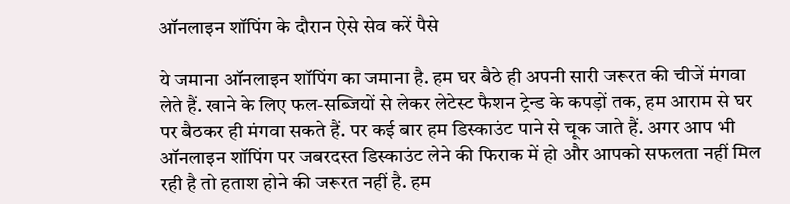ऑनलाइन शॉपिंग के दौरान ऐसे सेव करें पैसे

ये जमाना ऑनलाइन शॉपिंग का जमाना है. हम घर बैठे ही अपनी सारी जरूरत की चीजें मंगवा लेते हैं. खाने के लिए फल-सब्जियों से लेकर लेटेस्ट फैशन ट्रेन्ड के कपड़ों तक, हम आराम से घर पर बैठकर ही मंगवा सकते हैं. पर कई बार हम डिस्काउंट पाने से चूक जाते हैं. अगर आप भी ऑनलाइन शॉपिंग पर जबरदस्त डिस्काउंट लेने की फिराक में हो और आपको सफलता नहीं मिल रही है तो हताश होने की जरूरत नहीं है. हम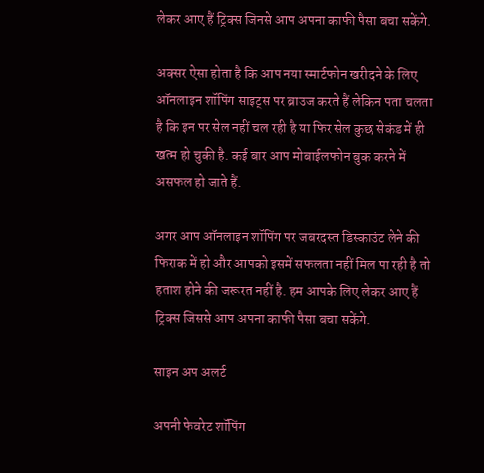लेकर आए हैं ट्रिक्स जिनसे आप अपना काफी पैसा बचा सकेंगे.

अक्सर ऐसा होता है कि आप नया स्मार्टफोन खरीदने के लिए ऑनलाइन शॉपिंग साइट्स पर ब्राउज करते हैं लेकिन पता चलता है कि इन पर सेल नहीं चल रही है या फिर सेल कुछ सेकंड में ही खत्म हो चुकी है. कई बार आप मोबाईलफोन बुक करने में असफल हो जाते हैं.

अगर आप ऑनलाइन शॉपिंग पर जबरदस्त डिस्काउंट लेने की फिराक में हो और आपको इसमें सफलता नहीं मिल पा रही है तो हताश होने की जरूरत नहीं है. हम आपके लिए लेकर आए हैं ट्रिक्स जिससे आप अपना काफी पैसा बचा सकेंगे.

साइन अप अलर्ट

अपनी फेवरेट शॉपिंग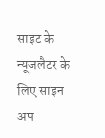साइट के न्यूजलैटर के लिए साइन अप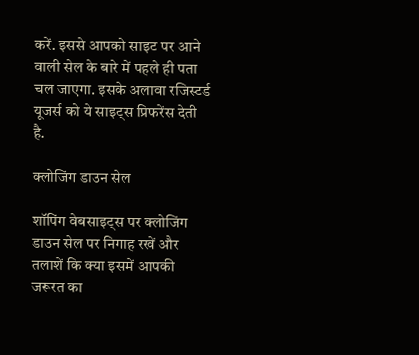करें. इससे आपको साइट पर आने वाली सेल के बारे में पहले ही पता चल जाएगा. इसके अलावा रजिस्टर्ड यूजर्स को ये साइट्स प्रिफरेंस देती है.

क्लोजिंग डाउन सेल

शॉपिंग वेबसाइट्स पर क्लोजिंग डाउन सेल पर निगाह रखें और तलाशें कि क्या इसमें आपकी जरूरत का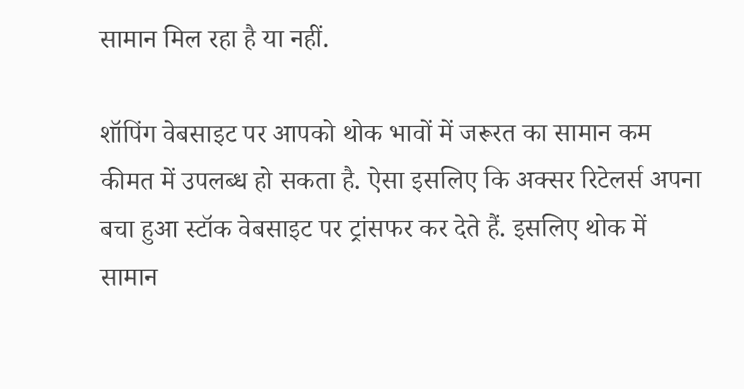सामान मिल रहा है या नहीं.

शॉपिंग वेबसाइट पर आपको थोक भावों में जरूरत का सामान कम कीमत में उपलब्ध हो सकता है. ऐसा इसलिए कि अक्सर रिटेलर्स अपना बचा हुआ स्टॉक वेबसाइट पर ट्रांसफर कर देते हैं. इसलिए थोक में सामान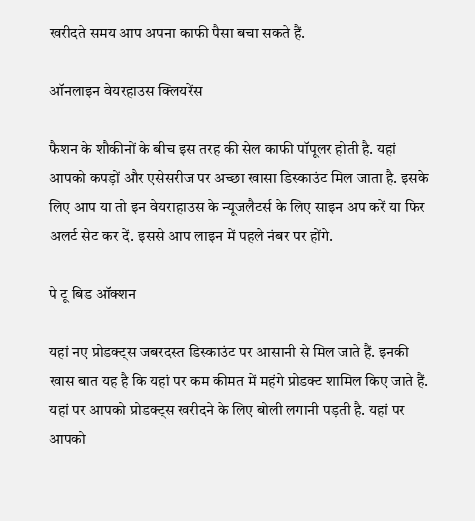खरीदते समय आप अपना काफी पैसा बचा सकते हैं.

ऑनलाइन वेयरहाउस क्लियरेंस

फैशन के शौकीनों के बीच इस तरह की सेल काफी पॉपूलर होती है. यहां आपको कपड़ों और एसेसरीज पर अच्छा खासा डिस्काउंट मिल जाता है. इसके लिए आप या तो इन वेयराहाउस के न्यूजलैटर्स के लिए साइन अप करें या फिर अलर्ट सेट कर दें. इससे आप लाइन में पहले नंबर पर होंगे.

पे टू बिड ऑक्शन

यहां नए प्रोडक्ट्स जबरदस्त डिस्काउंट पर आसानी से मिल जाते हैं. इनकी खास बात यह है कि यहां पर कम कीमत में महंगे प्रोडक्ट शामिल किए जाते हैं. यहां पर आपको प्रोडक्ट्स खरीदने के लिए बोली लगानी पड़ती है. यहां पर आपको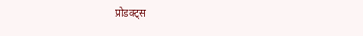प्रोडक्ट्स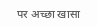पर अच्छा खासा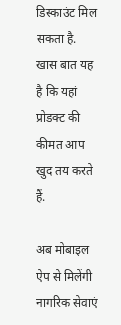डिस्काउंट मिल सकता है. खास बात यह है कि यहां प्रोडक्ट की कीमत आप खुद तय करते हैं.

अब मोबाइल ऐप से मिलेंगी नागरिक सेवाएं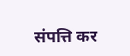संपत्ति कर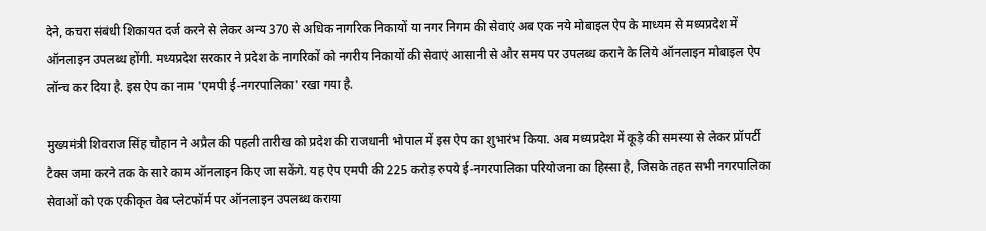देने, कचरा संबंधी शिकायत दर्ज करने से लेकर अन्य 370 से अधिक नागरिक निकायों या नगर निगम की सेवाएं अब एक नये मोबाइल ऐप के माध्यम से मध्यप्रदेश में ऑनलाइन उपलब्ध होंगी. मध्यप्रदेश सरकार ने प्रदेश के नागरिकों को नगरीय निकायों की सेवाएं आसानी से और समय पर उपलब्ध कराने के लिये ऑनलाइन मोबाइल ऐप लॉन्च कर दिया है. इस ऐप का नाम 'एमपी ई-नगरपालिका' रखा गया है.

मुख्यमंत्री शिवराज सिंह चौहान ने अप्रैल की पहली तारीख को प्रदेश की राजधानी भोपाल में इस ऐप का शुभारंभ किया. अब मध्यप्रदेश में कूड़े की समस्या से लेकर प्रॉपर्टी टैक्स जमा करने तक के सारे काम ऑनलाइन किए जा सकेंगे. यह ऐप एमपी की 225 करोड़ रुपये ई-नगरपालिका परियोजना का हिस्सा है, जिसके तहत सभी नगरपालिका सेवाओं को एक एकीकृत वेब प्लेटफॉर्म पर ऑनलाइन उपलब्ध कराया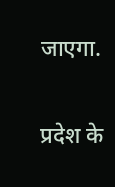जाएगा.

प्रदेश के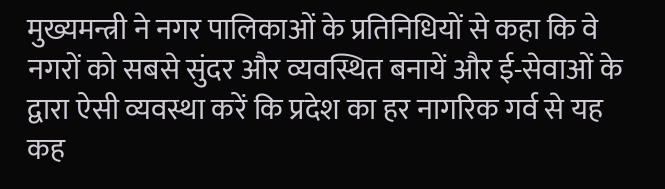मुख्यमन्त्री ने नगर पालिकाओं के प्रतिनिधियों से कहा कि वे नगरों को सबसे सुंदर और व्यवस्थित बनायें और ई-सेवाओं के द्वारा ऐसी व्यवस्था करें कि प्रदेश का हर नागरिक गर्व से यह कह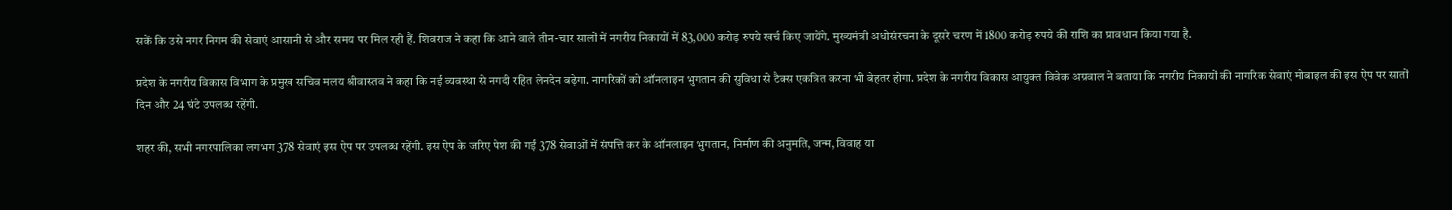सकें कि उसे नगर निगम की सेवाएं आसानी से और समय पर मिल रही हैं. शिवराज ने कहा कि आने वाले तीन-चार सालों में नगरीय निकायों में 83,000 करोड़ रुपये खर्च किए जायेंगे. मुख्यमंत्री अधोसंरचना के दूसरे चरण में 1800 करोड़ रुपये की राशि का प्रावधान किया गया है.

प्रदेश के नगरीय विकास विभाग के प्रमुख सचिव मलय श्रीवास्तव ने कहा कि नई व्यवस्था से नगदी रहित लेनदेन बढ़ेगा. नागरिकों को ऑनलाइन भुगतान की सुविधा से टैक्स एकत्रित करना भी बेहतर होगा. प्रदेश के नगरीय विकास आयुक्त विवेक अग्रवाल ने बताया कि नगरीय निकायों की नागरिक सेवाएं मोबाइल की इस ऐप पर सातों दिन और 24 घंटे उपलब्ध रहेंगी.

शहर की, सभी नगरपालिका लगभग 378 सेवाएं इस ऐप पर उपलब्ध रहेंगी. इस ऐप के जरिए पेश की गईं 378 सेवाओं में संपत्ति कर के ऑनलाइन भुगतान, निर्माण की अनुमति, जन्म, विवाह या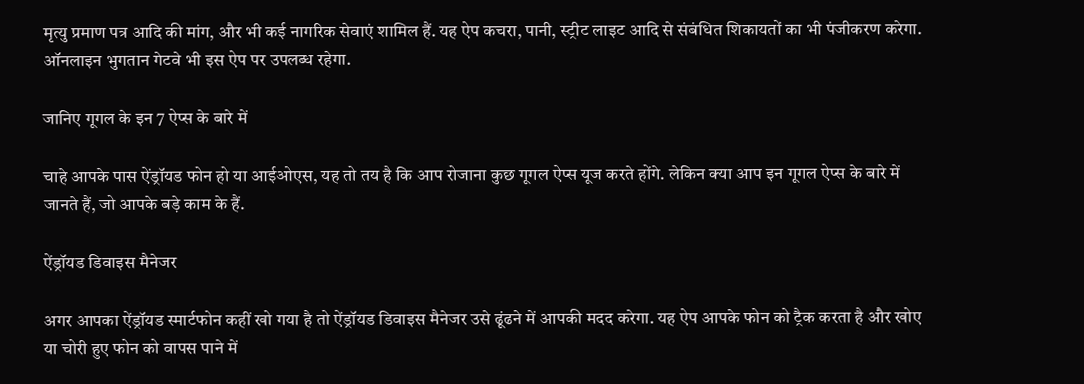मृत्यु प्रमाण पत्र आदि की मांग, और भी कई नागरिक सेवाएं शामिल हैं. यह ऐप कचरा, पानी, स्ट्रीट लाइट आदि से संबंधित शिकायतों का भी पंजीकरण करेगा. ऑनलाइन भुगतान गेटवे भी इस ऐप पर उपलब्ध रहेगा.

जानिए गूगल के इन 7 ऐप्स के बारे में

चाहे आपके पास ऐंड्रॉयड फोन हो या आईओएस, यह तो तय है कि आप रोजाना कुछ गूगल ऐप्स यूज करते होंगे. लेकिन क्या आप इन गूगल ऐप्स के बारे में जानते हैं, जो आपके बड़े काम के हैं.

ऐंड्रॉयड डिवाइस मैनेजर

अगर आपका ऐंड्रॉयड स्मार्टफोन कहीं खो गया है तो ऐंड्रॉयड डिवाइस मैनेजर उसे ढूंढने में आपकी मदद करेगा. यह ऐप आपके फोन को ट्रैक करता है और खोए या चोरी हुए फोन को वापस पाने में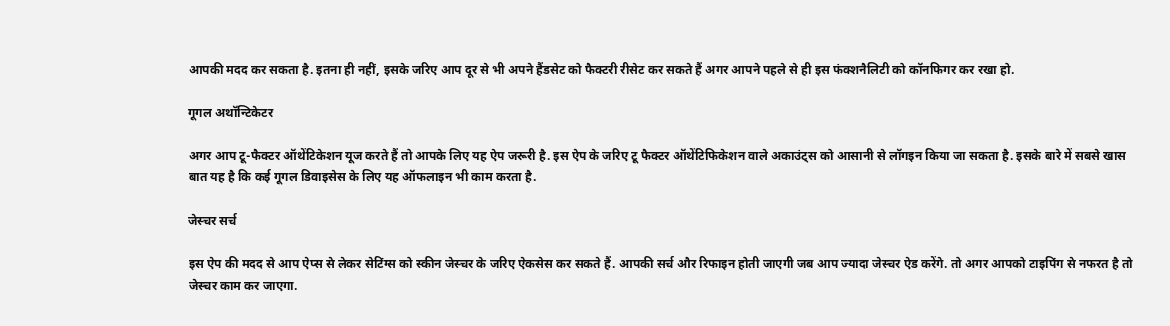आपकी मदद कर सकता है. इतना ही नहीं, इसके जरिए आप दूर से भी अपने हैंडसेट को फैक्टरी रीसेट कर सकते हैं अगर आपने पहले से ही इस फंक्शनैलिटी को कॉनफिगर कर रखा हो.

गूगल अथॉन्टिकेटर

अगर आप टू-फैक्टर ऑथेंटिकेशन यूज करते हैं तो आपके लिए यह ऐप जरूरी है. इस ऐप के जरिए टू फैक्टर ऑथेंटिफिकेशन वाले अकाउंट्स को आसानी से लॉगइन किया जा सकता है. इसके बारे में सबसे खास बात यह है कि कई गूगल डिवाइसेस के लिए यह ऑफलाइन भी काम करता है.

जेस्चर सर्च

इस ऐप की मदद से आप ऐप्स से लेकर सेटिंग्स को स्कीन जेस्चर के जरिए ऐकसेस कर सकते हैं. आपकी सर्च और रिफाइन होती जाएगी जब आप ज्यादा जेस्चर ऐड करेंगे. तो अगर आपको टाइपिंग से नफरत है तो जेस्चर काम कर जाएगा.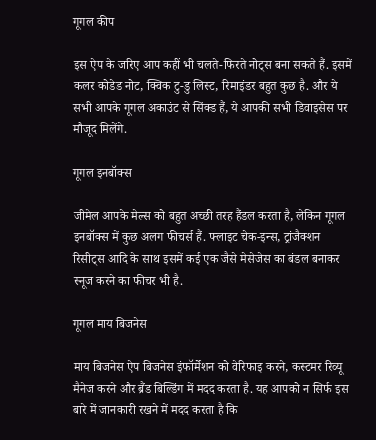गूगल कीप

इस ऐप के जरिए आप कहीं भी चलते-फिरते नोट्स बना सकते हैं. इसमें कलर कोडेड नोट, क्विक टु-डु लिस्ट, रिमाइंडर बहुत कुछ है. और ये सभी आपके गूगल अकाउंट से सिंक्ड हैं, ये आपकी सभी डिवाइसेस पर मौजूद मिलेंगे.

गूगल इनबॉक्स

जीमेल आपके मेल्स को बहुत अच्छी तरह हैंडल करता है, लेकिन गूगल इनबॉक्स में कुछ अलग फीचर्स हैं. फ्लाइट चेक-इन्स, ट्रांजैक्शन रिसीट्स आदि के साथ इसमें कई एक जैसे मेसेजेस का बंडल बनाकर स्नूज करने का फीचर भी है.

गूगल माय बिजनेस

माय बिजनेस ऐप बिजनेस इंफॉर्मेशन को वेरिफाइ करने, कस्टमर रिव्यू मैनेज करने और ब्रैंड बिल्डिंग में मदद करता है. यह आपको न सिर्फ इस बारे में जानकारी रखने में मदद करता है कि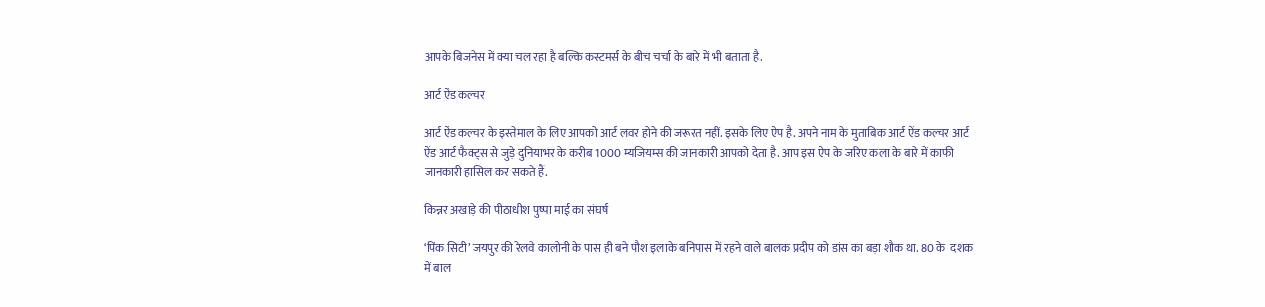आपके बिजनेस में क्या चल रहा है बल्कि कस्टमर्स के बीच चर्चा के बारे में भी बताता है.

आर्ट ऐंड कल्चर

आर्ट ऐंड कल्चर के इस्तेमाल के लिए आपको आर्ट लवर होने की जरूरत नहीं. इसके लिए ऐप है. अपने नाम के मुताबिक आर्ट ऐंड कल्चर आर्ट ऐंड आर्ट फैक्ट्स से जुड़े दुनियाभर के करीब 1000 म्यजियम्स की जानकारी आपको देता है. आप इस ऐप के जरिए कला के बारे में काफी जानकारी हासिल कर सकते हैं.

किन्नर अखाड़े की पीठाधीश पुष्पा माई का संघर्ष

‘पिंक सिटी’ जयपुर की रेलवे कालोनी के पास ही बने पौश इलाके बनिपास में रहने वाले बालक प्रदीप को डांस का बड़ा शौक था. 80 के  दशक में बाल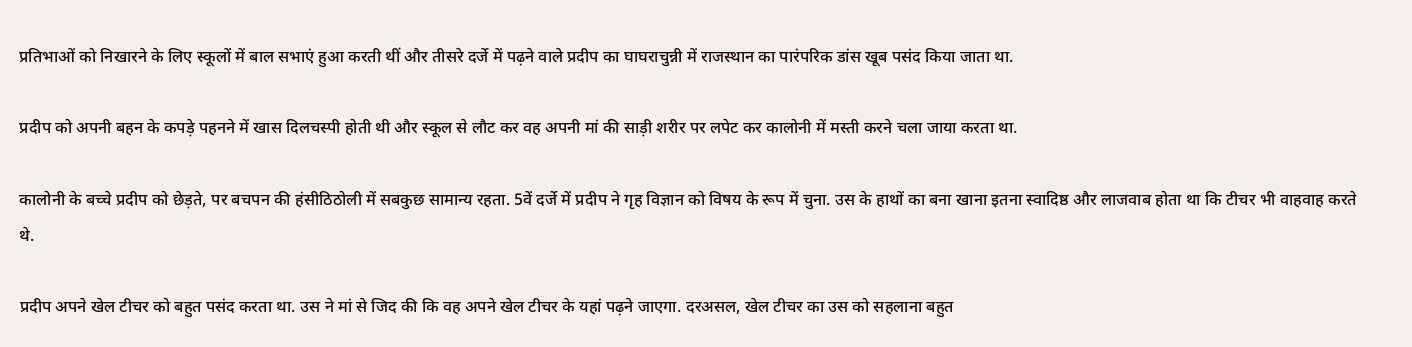प्रतिभाओं को निखारने के लिए स्कूलों में बाल सभाएं हुआ करती थीं और तीसरे दर्जे में पढ़ने वाले प्रदीप का घाघराचुन्नी में राजस्थान का पारंपरिक डांस खूब पसंद किया जाता था.

प्रदीप को अपनी बहन के कपड़े पहनने में खास दिलचस्पी होती थी और स्कूल से लौट कर वह अपनी मां की साड़ी शरीर पर लपेट कर कालोनी में मस्ती करने चला जाया करता था.

कालोनी के बच्चे प्रदीप को छेड़ते, पर बचपन की हंसीठिठोली में सबकुछ सामान्य रहता. 5वें दर्जे में प्रदीप ने गृह विज्ञान को विषय के रूप में चुना. उस के हाथों का बना खाना इतना स्वादिष्ठ और लाजवाब होता था कि टीचर भी वाहवाह करते थे.

प्रदीप अपने खेल टीचर को बहुत पसंद करता था. उस ने मां से जिद की कि वह अपने खेल टीचर के यहां पढ़ने जाएगा. दरअसल, खेल टीचर का उस को सहलाना बहुत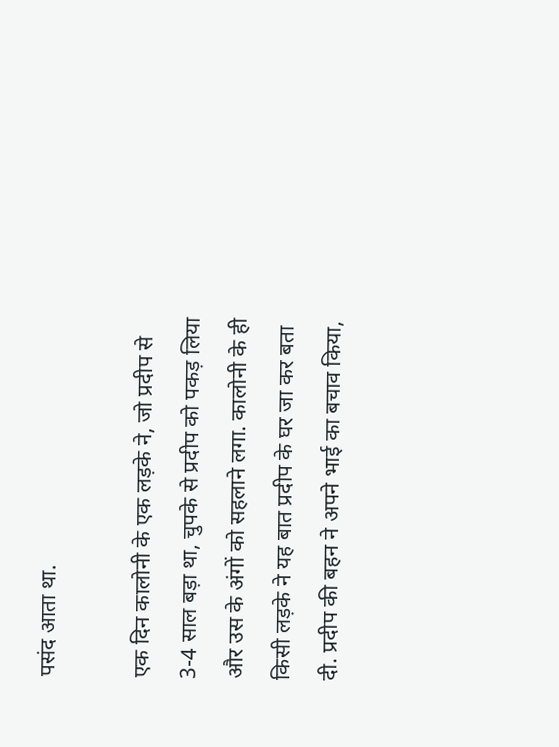पसंद आता था.

एक दिन कालोनी के एक लड़के ने, जो प्रदीप से 3-4 साल बड़ा था, चुपके से प्रदीप को पकड़ लिया और उस के अंगों को सहलाने लगा. कालोनी के ही किसी लड़के ने यह बात प्रदीप के घर जा कर बता दी. प्रदीप की बहन ने अपने भाई का बचाव किया,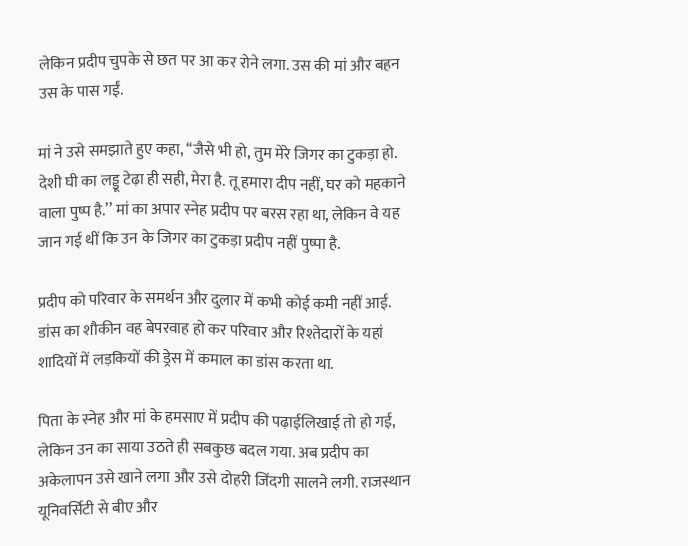लेकिन प्रदीप चुपके से छत पर आ कर रोने लगा. उस की मां और बहन उस के पास गईं.

मां ने उसे समझाते हुए कहा, ‘‘जैसे भी हो, तुम मेरे जिगर का टुकड़ा हो. देशी घी का लड्डू टेढ़ा ही सही, मेरा है. तू हमारा दीप नहीं, घर को महकाने वाला पुष्प है.’’ मां का अपार स्नेह प्रदीप पर बरस रहा था, लेकिन वे यह जान गई थीं कि उन के जिगर का टुकड़ा प्रदीप नहीं पुष्पा है.

प्रदीप को परिवार के समर्थन और दुलार में कभी कोई कमी नहीं आई. डांस का शौकीन वह बेपरवाह हो कर परिवार और रिश्तेदारों के यहां शादियों में लड़कियों की ड्रेस में कमाल का डांस करता था.

पिता के स्नेह और मां के हमसाए में प्रदीप की पढ़ाईलिखाई तो हो गई, लेकिन उन का साया उठते ही सबकुछ बदल गया. अब प्रदीप का अकेलापन उसे खाने लगा और उसे दोहरी जिंदगी सालने लगी. राजस्थान यूनिवर्सिटी से बीए और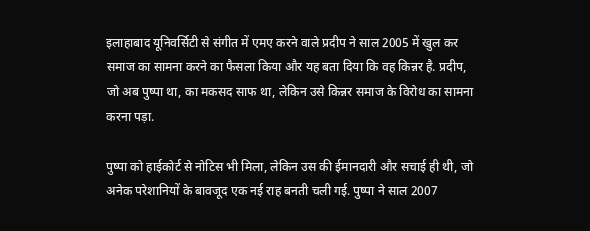इलाहाबाद यूनिवर्सिटी से संगीत में एमए करने वाले प्रदीप ने साल 2005 में खुल कर समाज का सामना करने का फैसला किया और यह बता दिया कि वह किन्नर है. प्रदीप, जो अब पुष्पा था, का मकसद साफ था, लेकिन उसे किन्नर समाज के विरोध का सामना करना पड़ा.

पुष्पा को हाईकोर्ट से नोटिस भी मिला, लेकिन उस की ईमानदारी और सचाई ही थी, जो अनेक परेशानियों के बावजूद एक नई राह बनती चली गई. पुष्पा ने साल 2007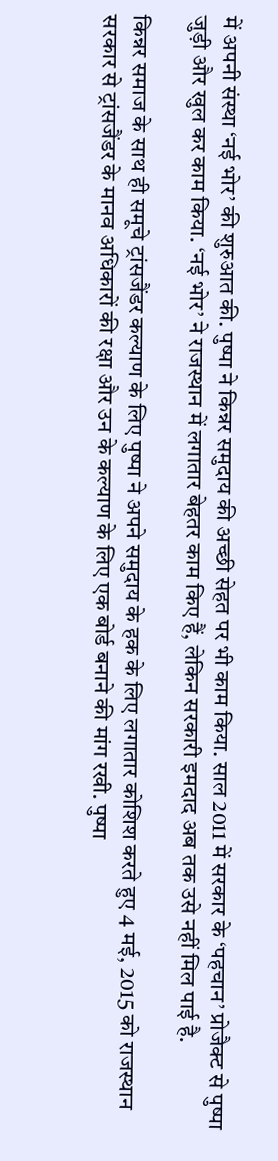में अपनी संस्था ‘नई भोर’ की शुरुआत की. पुष्पा ने किन्नर समुदाय की अच्छी सेहत पर भी काम किया. साल 2011 में सरकार के ‘पहचान’ प्रोजैक्ट से पुष्पा जुड़ी और खुल कर काम किया. ‘नई भोर’ ने राजस्थान में लगातार बेहतर काम किए हैं, लेकिन सरकारी इमदाद अब तक उसे नहीं मिल पाई है.

किन्नर समाज के साथ ही समूचे ट्रांसजैंडर कल्याण के लिए पुष्पा ने अपने समुदाय के हक के लिए लगातार कोशिश करते हुए 4 मई, 2015 को राजस्थान सरकार से ट्रांसजैंडर के मानव अधिकारों की रक्षा और उन के कल्याण के लिए एक बोर्ड बनाने की मांग रखी. पुष्पा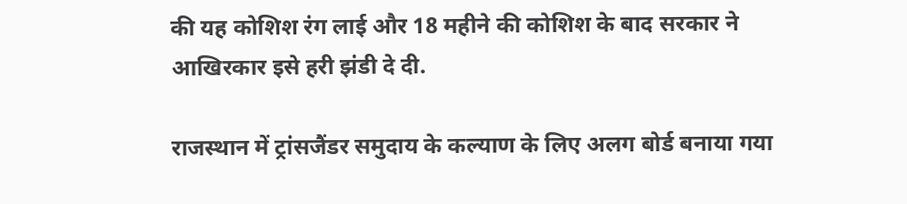की यह कोशिश रंग लाई और 18 महीने की कोशिश के बाद सरकार ने आखिरकार इसे हरी झंडी दे दी.

राजस्थान में ट्रांसजैंडर समुदाय के कल्याण के लिए अलग बोर्ड बनाया गया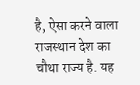है, ऐसा करने वाला राजस्थान देश का चौथा राज्य है. यह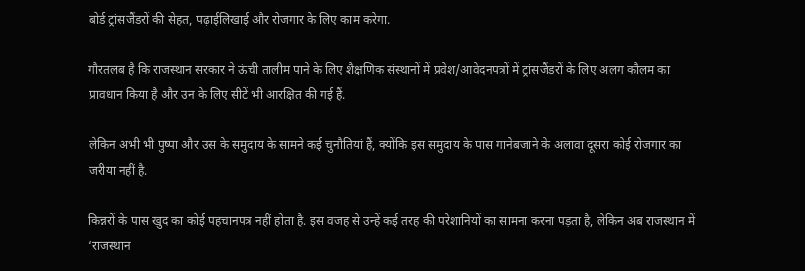बोर्ड ट्रांसजैंडरों की सेहत, पढ़ाईलिखाई और रोजगार के लिए काम करेगा.

गौरतलब है कि राजस्थान सरकार ने ऊंची तालीम पाने के लिए शैक्षणिक संस्थानों में प्रवेश/आवेदनपत्रों में ट्रांसजैंडरों के लिए अलग कौलम का प्रावधान किया है और उन के लिए सीटें भी आरक्षित की गई हैं.

लेकिन अभी भी पुष्पा और उस के समुदाय के सामने कई चुनौतियां हैं, क्योंकि इस समुदाय के पास गानेबजाने के अलावा दूसरा कोई रोजगार का जरीया नहीं है.

किन्नरों के पास खुद का कोई पहचानपत्र नहीं होता है. इस वजह से उन्हें कई तरह की परेशानियों का सामना करना पड़ता है, लेकिन अब राजस्थान में ‘राजस्थान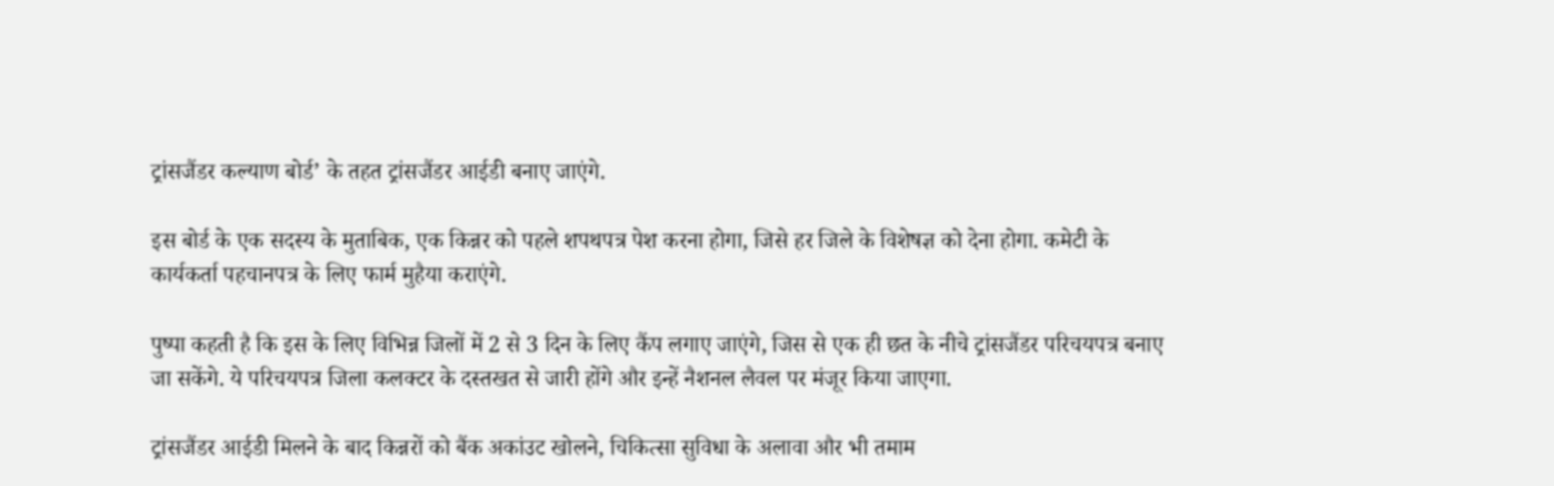ट्रांसजैंडर कल्याण बोर्ड’ के तहत ट्रांसजैंडर आईडी बनाए जाएंगे.

इस बोर्ड के एक सदस्य के मुताबिक, एक किन्नर को पहले शपथपत्र पेश करना होगा, जिसे हर जिले के विशेषज्ञ को देना होगा. कमेटी के कार्यकर्ता पहचानपत्र के लिए फार्म मुहैया कराएंगे.

पुष्पा कहती है कि इस के लिए विभिन्न जिलों में 2 से 3 दिन के लिए कैंप लगाए जाएंगे, जिस से एक ही छत के नीचे ट्रांसजैंडर परिचयपत्र बनाए जा सकेंगे. ये परिचयपत्र जिला कलक्टर के दस्तखत से जारी होंगे और इन्हें नैशनल लैवल पर मंजूर किया जाएगा.

ट्रांसजैंडर आईडी मिलने के बाद किन्नरों को बैंक अकांउट खोलने, चिकित्सा सुविधा के अलावा और भी तमाम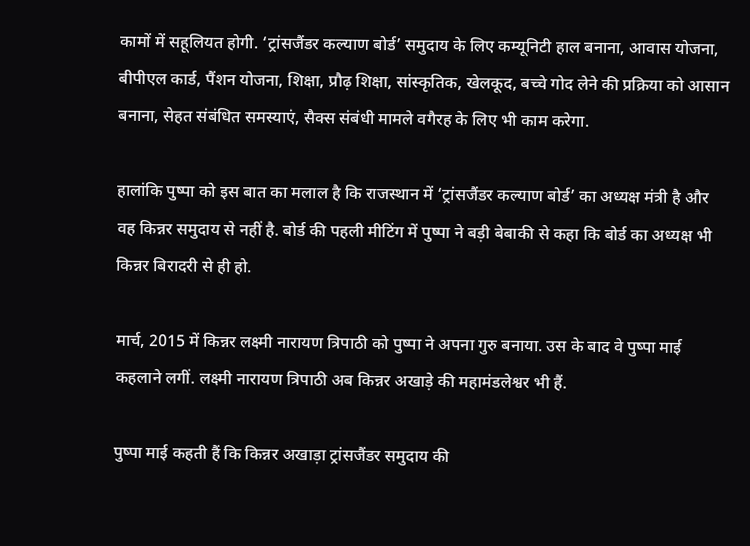कामों में सहूलियत होगी. ‘ट्रांसजैंडर कल्याण बोर्ड’ समुदाय के लिए कम्यूनिटी हाल बनाना, आवास योजना, बीपीएल कार्ड, पैंशन योजना, शिक्षा, प्रौढ़ शिक्षा, सांस्कृतिक, खेलकूद, बच्चे गोद लेने की प्रक्रिया को आसान बनाना, सेहत संबंधित समस्याएं, सैक्स संबंधी मामले वगैरह के लिए भी काम करेगा.

हालांकि पुष्पा को इस बात का मलाल है कि राजस्थान में ‘ट्रांसजैंडर कल्याण बोर्ड’ का अध्यक्ष मंत्री है और वह किन्नर समुदाय से नहीं है. बोर्ड की पहली मीटिंग में पुष्पा ने बड़ी बेबाकी से कहा कि बोर्ड का अध्यक्ष भी किन्नर बिरादरी से ही हो.

मार्च, 2015 में किन्नर लक्ष्मी नारायण त्रिपाठी को पुष्पा ने अपना गुरु बनाया. उस के बाद वे पुष्पा माई कहलाने लगीं. लक्ष्मी नारायण त्रिपाठी अब किन्नर अखाड़े की महामंडलेश्वर भी हैं.

पुष्पा माई कहती हैं कि किन्नर अखाड़ा ट्रांसजैंडर समुदाय की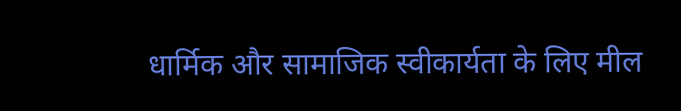धार्मिक और सामाजिक स्वीकार्यता के लिए मील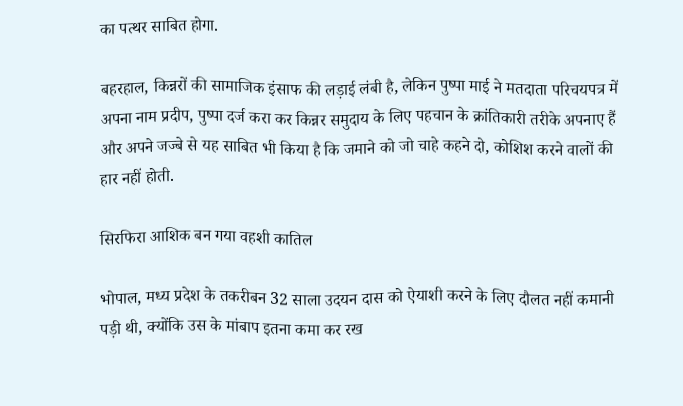का पत्थर साबित होगा.

बहरहाल, किन्नरों की सामाजिक इंसाफ की लड़ाई लंबी है, लेकिन पुष्पा माई ने मतदाता परिचयपत्र में अपना नाम प्रदीप, पुष्पा दर्ज करा कर किन्नर समुदाय के लिए पहचान के क्रांतिकारी तरीके अपनाए हैं और अपने जज्बे से यह साबित भी किया है कि जमाने को जो चाहे कहने दो, कोशिश करने वालों की हार नहीं होती.

सिरफिरा आशिक बन गया वहशी कातिल

भोपाल, मध्य प्रदेश के तकरीबन 32 साला उदयन दास को ऐयाशी करने के लिए दौलत नहीं कमानी पड़ी थी, क्योंकि उस के मांबाप इतना कमा कर रख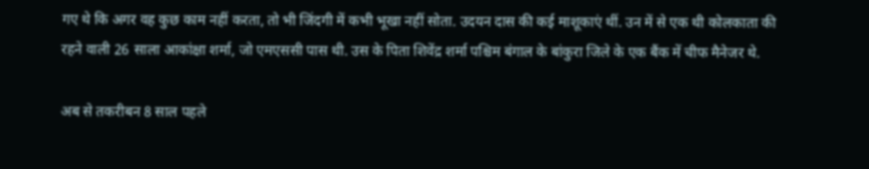गए थे कि अगर वह कुछ काम नहीं करता, तो भी जिंदगी में कभी भूखा नहीं सोता. उदयन दास की कई माशूकाएं थीं. उन में से एक थी कोलकाता की रहने वाली 26 साला आकांक्षा शर्मा, जो एमएससी पास थी. उस के पिता शिवेंद्र शर्मा पश्चिम बंगाल के बांकुरा जिले के एक बैंक में चीफ मैनेजर थे.

अब से तकरीबन 8 साल पहले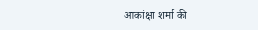आकांक्षा शर्मा की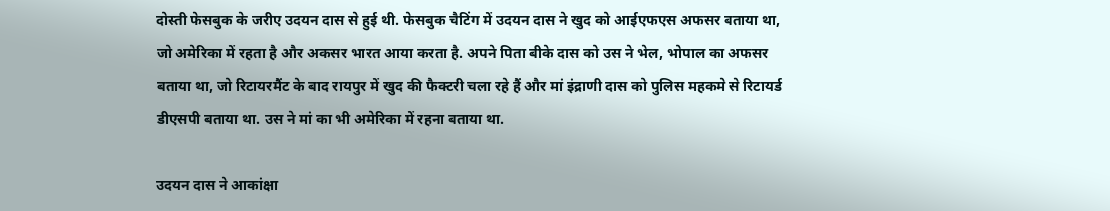दोस्ती फेसबुक के जरीए उदयन दास से हुई थी. फेसबुक चैटिंग में उदयन दास ने खुद को आईएफएस अफसर बताया था, जो अमेरिका में रहता है और अकसर भारत आया करता है. अपने पिता बीके दास को उस ने भेल, भोपाल का अफसर बताया था, जो रिटायरमैंट के बाद रायपुर में खुद की फैक्टरी चला रहे हैं और मां इंद्राणी दास को पुलिस महकमे से रिटायर्ड डीएसपी बताया था. उस ने मां का भी अमेरिका में रहना बताया था.

उदयन दास ने आकांक्षा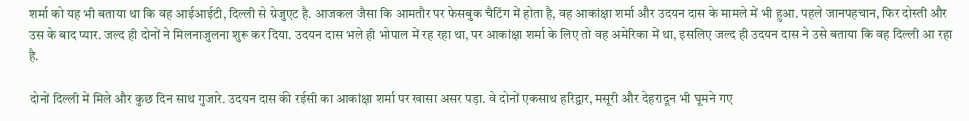शर्मा को यह भी बताया था कि वह आईआईटी, दिल्ली से ग्रेजुएट है. आजकल जैसा कि आमतौर पर फेसबुक चैटिंग में होता है, वह आकांक्षा शर्मा और उदयन दास के मामले में भी हुआ. पहले जानपहचान, फिर दोस्ती और उस के बाद प्यार. जल्द ही दोनों ने मिलनाजुलना शुरू कर दिया. उदयन दास भले ही भोपाल में रह रहा था, पर आकांक्षा शर्मा के लिए तो वह अमेरिका में था, इसलिए जल्द ही उदयन दास ने उसे बताया कि वह दिल्ली आ रहा है.

दोनों दिल्ली में मिले और कुछ दिन साथ गुजारे. उदयन दास की रईसी का आकांक्षा शर्मा पर खासा असर पड़ा. वे दोनों एकसाथ हरिद्वार, मसूरी और देहरादून भी घूमने गए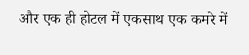और एक ही होटल में एकसाथ एक कमरे में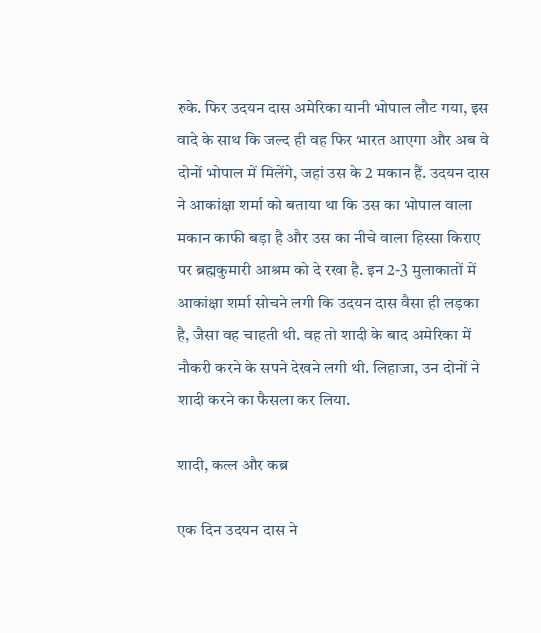रुके. फिर उदयन दास अमेरिका यानी भोपाल लौट गया, इस वादे के साथ कि जल्द ही वह फिर भारत आएगा और अब वे दोनों भोपाल में मिलेंगे, जहां उस के 2 मकान हैं. उदयन दास ने आकांक्षा शर्मा को बताया था कि उस का भोपाल वाला मकान काफी बड़ा है और उस का नीचे वाला हिस्सा किराए पर ब्रह्मकुमारी आश्रम को दे रखा है. इन 2-3 मुलाकातों में आकांक्षा शर्मा सोचने लगी कि उदयन दास वैसा ही लड़का है, जैसा वह चाहती थी. वह तो शादी के बाद अमेरिका में नौकरी करने के सपने देखने लगी थी. लिहाजा, उन दोनों ने शादी करने का फैसला कर लिया.

शादी, कत्ल और कब्र

एक दिन उदयन दास ने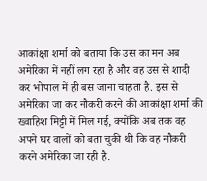आकांक्षा शर्मा को बताया कि उस का मन अब अमेरिका में नहीं लग रहा है और वह उस से शादी कर भोपाल में ही बस जाना चाहता है. इस से अमेरिका जा कर नौकरी करने की आकांक्षा शर्मा की ख्वाहिश मिट्टी में मिल गई, क्योंकि अब तक वह अपने घर वालों को बता चुकी थी कि वह नौकरी करने अमेरिका जा रही है.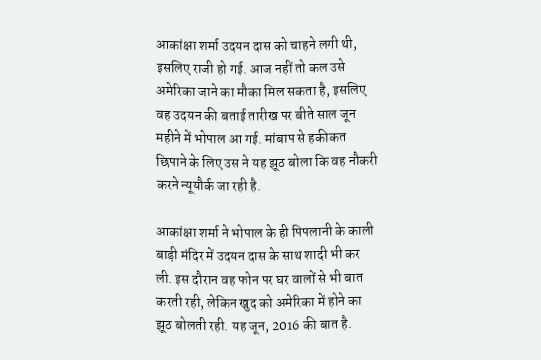आकांक्षा शर्मा उदयन दास को चाहने लगी थी, इसलिए राजी हो गई. आज नहीं तो कल उसे अमेरिका जाने का मौका मिल सकता है, इसलिए वह उदयन की बताई तारीख पर बीते साल जून महीने में भोपाल आ गई. मांबाप से हकीकत छिपाने के लिए उस ने यह झूठ बोला कि वह नौकरी करने न्यूयौर्क जा रही है.

आकांक्षा शर्मा ने भोपाल के ही पिपलानी के काली बाड़ी मंदिर में उदयन दास के साथ शादी भी कर ली. इस दौरान वह फोन पर घर वालों से भी बात करती रही, लेकिन खुद को अमेरिका में होने का झूठ बोलती रही. यह जून, 2016 की बात है.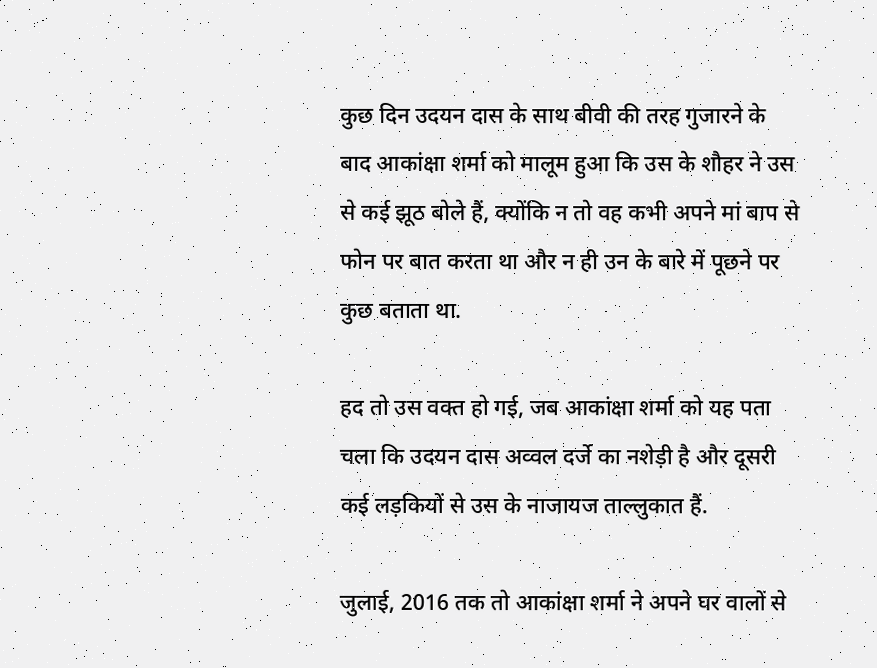कुछ दिन उदयन दास के साथ बीवी की तरह गुजारने के बाद आकांक्षा शर्मा को मालूम हुआ कि उस के शौहर ने उस से कई झूठ बोले हैं, क्योंकि न तो वह कभी अपने मां बाप से फोन पर बात करता था और न ही उन के बारे में पूछने पर कुछ बताता था.

हद तो उस वक्त हो गई, जब आकांक्षा शर्मा को यह पता चला कि उदयन दास अव्वल दर्जे का नशेड़ी है और दूसरी कई लड़कियों से उस के नाजायज ताल्लुकात हैं.

जुलाई, 2016 तक तो आकांक्षा शर्मा ने अपने घर वालों से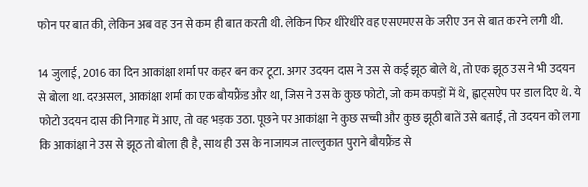फोन पर बात की, लेकिन अब वह उन से कम ही बात करती थी. लेकिन फिर धीरेधीरे वह एसएमएस के जरीए उन से बात करने लगी थी.

14 जुलाई, 2016 का दिन आकांक्षा शर्मा पर कहर बन कर टूटा. अगर उदयन दास ने उस से कई झूठ बोले थे, तो एक झूठ उस ने भी उदयन से बोला था. दरअसल, आकांक्षा शर्मा का एक बौयफ्रैंड और था, जिस ने उस के कुछ फोटो, जो कम कपड़ों में थे, ह्वाट्सऐप पर डाल दिए थे. ये फोटो उदयन दास की निगाह में आए, तो वह भड़क उठा. पूछने पर आकांक्षा ने कुछ सच्ची और कुछ झूठी बातें उसे बताईं, तो उदयन को लगा कि आकांक्षा ने उस से झूठ तो बोला ही है, साथ ही उस के नाजायज ताल्लुकात पुराने बौयफ्रैंड से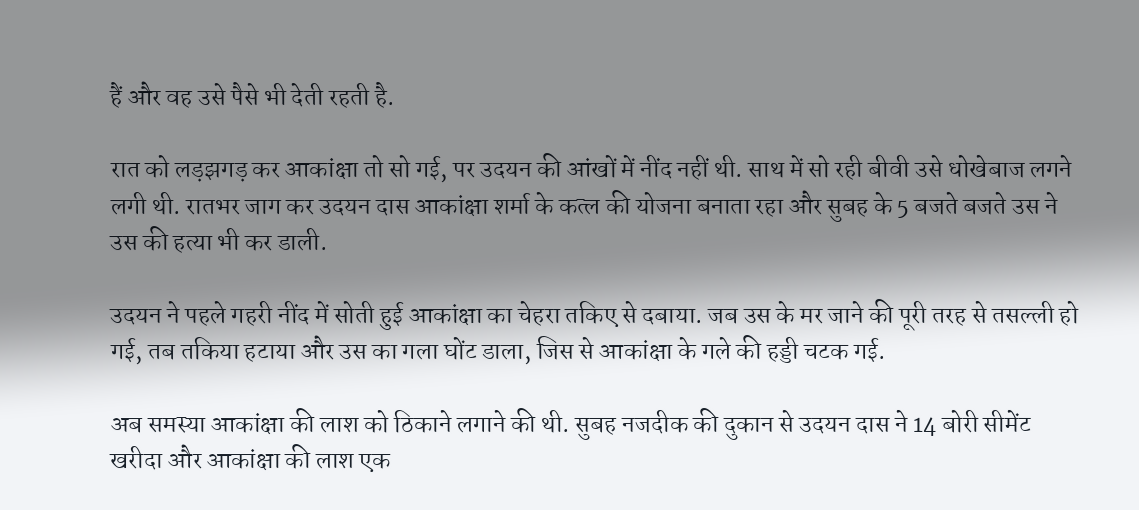हैं और वह उसे पैसे भी देती रहती है.

रात को लड़झगड़ कर आकांक्षा तो सो गई, पर उदयन की आंखों में नींद नहीं थी. साथ में सो रही बीवी उसे धोखेबाज लगने लगी थी. रातभर जाग कर उदयन दास आकांक्षा शर्मा के कत्ल की योजना बनाता रहा और सुबह के 5 बजते बजते उस ने उस की हत्या भी कर डाली.

उदयन ने पहले गहरी नींद में सोती हुई आकांक्षा का चेहरा तकिए से दबाया. जब उस के मर जाने की पूरी तरह से तसल्ली हो गई, तब तकिया हटाया और उस का गला घोंट डाला, जिस से आकांक्षा के गले की हड्डी चटक गई.

अब समस्या आकांक्षा की लाश को ठिकाने लगाने की थी. सुबह नजदीक की दुकान से उदयन दास ने 14 बोरी सीमेंट खरीदा और आकांक्षा की लाश एक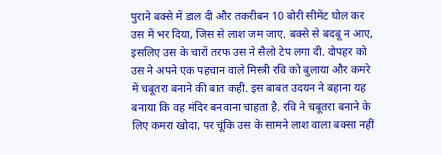पुराने बक्से में डाल दी और तकरीबन 10 बोरी सीमेंट घोल कर उस में भर दिया, जिस से लाश जम जाए. बक्से से बदबू न आए, इसलिए उस के चारों तरफ उस ने सैलो टेप लगा दी. दोपहर को उस ने अपने एक पहचान वाले मिस्त्री रवि को बुलाया और कमरे में चबूतरा बनाने की बात कही. इस बाबत उदयन ने बहाना यह बनाया कि वह मंदिर बनवाना चाहता है. रवि ने चबूतरा बनाने के लिए कमरा खोदा, पर चूंकि उस के सामने लाश वाला बक्सा नहीं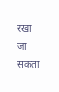रखा जा सकता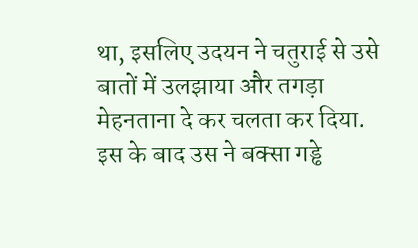था, इसलिए उदयन ने चतुराई से उसे बातों में उलझाया और तगड़ा मेहनताना दे कर चलता कर दिया. इस के बाद उस ने बक्सा गड्ढे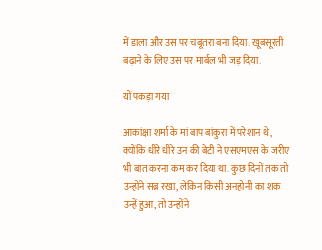में डाला और उस पर चबूतरा बना दिया. खूबसूरती बढ़ाने के लिए उस पर मार्बल भी जड़ दिया.

यों पकड़ा गया

आकांक्षा शर्मा के मां बाप बांकुरा में परेशान थे, क्योंकि धीरे धीरे उन की बेटी ने एसएमएस के जरीए भी बात करना कम कर दिया था. कुछ दिनों तक तो उन्होंने सब्र रखा, लेकिन किसी अनहोनी का शक उन्हें हुआ, तो उन्होंने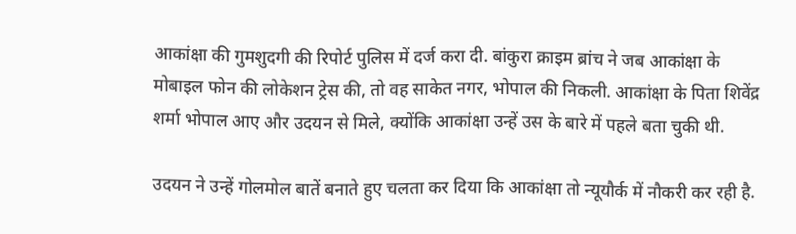आकांक्षा की गुमशुदगी की रिपोर्ट पुलिस में दर्ज करा दी. बांकुरा क्राइम ब्रांच ने जब आकांक्षा के मोबाइल फोन की लोकेशन ट्रेस की, तो वह साकेत नगर, भोपाल की निकली. आकांक्षा के पिता शिवेंद्र शर्मा भोपाल आए और उदयन से मिले, क्योंकि आकांक्षा उन्हें उस के बारे में पहले बता चुकी थी.

उदयन ने उन्हें गोलमोल बातें बनाते हुए चलता कर दिया कि आकांक्षा तो न्यूयौर्क में नौकरी कर रही है.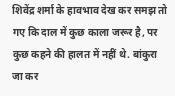शिवेंद्र शर्मा के हावभाव देख कर समझ तो गए कि दाल में कुछ काला जरूर है, पर कुछ कहने की हालत में नहीं थे. बांकुरा जा कर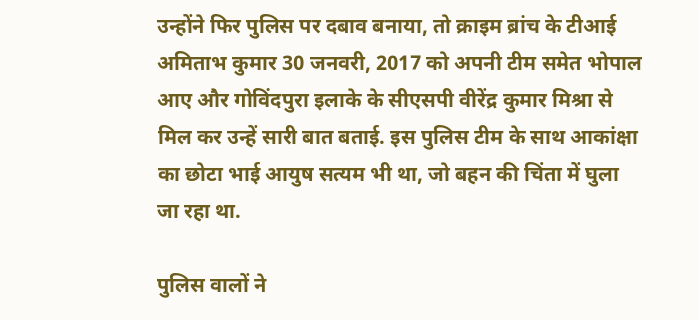उन्होंने फिर पुलिस पर दबाव बनाया, तो क्राइम ब्रांच के टीआई अमिताभ कुमार 30 जनवरी, 2017 को अपनी टीम समेत भोपाल आए और गोविंदपुरा इलाके के सीएसपी वीरेंद्र कुमार मिश्रा से मिल कर उन्हें सारी बात बताई. इस पुलिस टीम के साथ आकांक्षा का छोटा भाई आयुष सत्यम भी था, जो बहन की चिंता में घुला जा रहा था.

पुलिस वालों ने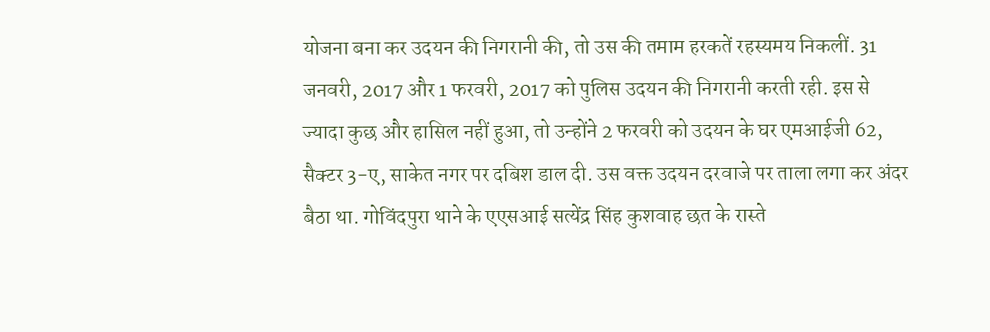योजना बना कर उदयन की निगरानी की, तो उस की तमाम हरकतें रहस्यमय निकलीं. 31 जनवरी, 2017 और 1 फरवरी, 2017 को पुलिस उदयन की निगरानी करती रही. इस से ज्यादा कुछ और हासिल नहीं हुआ, तो उन्होंने 2 फरवरी को उदयन के घर एमआईजी 62, सैक्टर 3-ए, साकेत नगर पर दबिश डाल दी. उस वक्त उदयन दरवाजे पर ताला लगा कर अंदर बैठा था. गोविंदपुरा थाने के एएसआई सत्येंद्र सिंह कुशवाह छत के रास्ते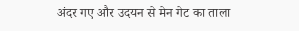अंदर गए और उदयन से मेन गेट का ताला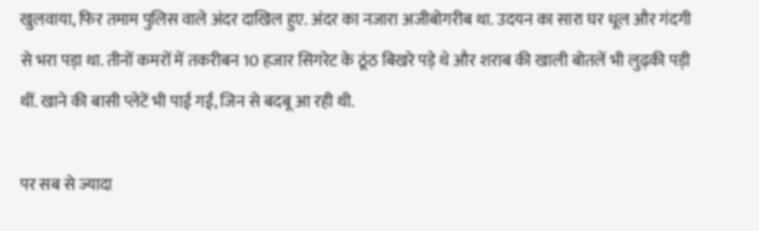खुलवाया, फिर तमाम पुलिस वाले अंदर दाखिल हुए. अंदर का नजारा अजीबोगरीब था. उदयन का सारा घर धूल और गंदगी से भरा पड़ा था. तीनों कमरों में तकरीबन 10 हजार सिगरेट के ठूंठ बिखरे पड़े थे और शराब की खाली बोतलें भी लुढ़की पड़ी थीं. खाने की बासी प्लेटें भी पाई गईं, जिन से बदबू आ रही थी.

पर सब से ज्यादा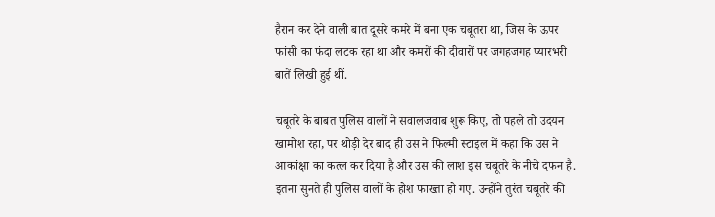हैरान कर देने वाली बात दूसरे कमरे में बना एक चबूतरा था, जिस के ऊपर फांसी का फंदा लटक रहा था और कमरों की दीवारों पर जगहजगह प्यारभरी बातें लिखी हुई थीं.

चबूतरे के बाबत पुलिस वालों ने सवालजवाब शुरू किए, तो पहले तो उदयन खामोश रहा, पर थोड़ी देर बाद ही उस ने फिल्मी स्टाइल में कहा कि उस ने आकांक्षा का कत्ल कर दिया है और उस की लाश इस चबूतरे के नीचे दफन है. इतना सुनते ही पुलिस वालों के होश फाख्ता हो गए. उन्होंने तुरंत चबूतरे की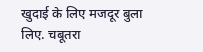खुदाई के लिए मजदूर बुला लिए. चबूतरा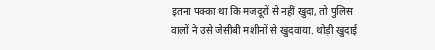इतना पक्का था कि मजदूरों से नहीं खुदा, तो पुलिस वालों ने उसे जेसीबी मशीनों से खुदवाया. थोड़ी खुदाई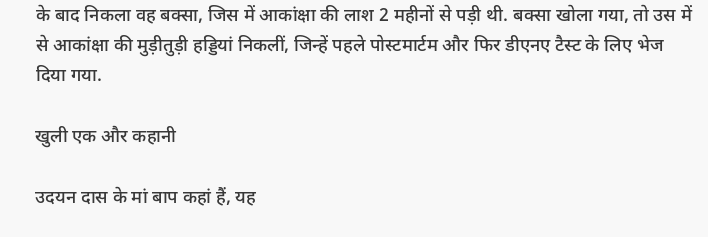के बाद निकला वह बक्सा, जिस में आकांक्षा की लाश 2 महीनों से पड़ी थी. बक्सा खोला गया, तो उस में से आकांक्षा की मुड़ीतुड़ी हड्डियां निकलीं, जिन्हें पहले पोस्टमार्टम और फिर डीएनए टैस्ट के लिए भेज दिया गया.

खुली एक और कहानी

उदयन दास के मां बाप कहां हैं, यह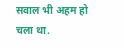सवाल भी अहम हो चला था.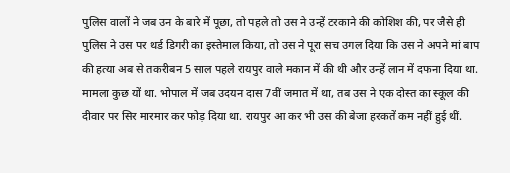पुलिस वालों ने जब उन के बारे में पूछा, तो पहले तो उस ने उन्हें टरकाने की कोशिश की, पर जैसे ही पुलिस ने उस पर थर्ड डिगरी का इस्तेमाल किया, तो उस ने पूरा सच उगल दिया कि उस ने अपने मां बाप की हत्या अब से तकरीबन 5 साल पहले रायपुर वाले मकान में की थी और उन्हें लान में दफना दिया था. मामला कुछ यों था. भोपाल में जब उदयन दास 7वीं जमात में था, तब उस ने एक दोस्त का स्कूल की दीवार पर सिर मारमार कर फोड़ दिया था. रायपुर आ कर भी उस की बेजा हरकतें कम नहीं हुई थीं.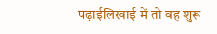पढ़ाईलिखाई में तो वह शुरू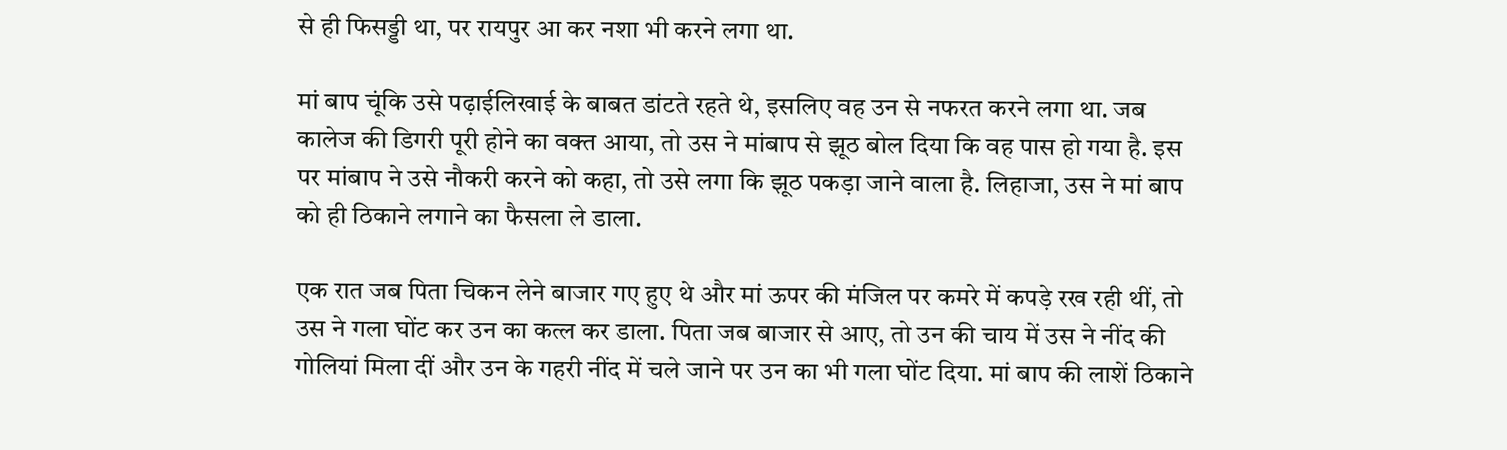से ही फिसड्डी था, पर रायपुर आ कर नशा भी करने लगा था.

मां बाप चूंकि उसे पढ़ाईलिखाई के बाबत डांटते रहते थे, इसलिए वह उन से नफरत करने लगा था. जब कालेज की डिगरी पूरी होने का वक्त आया, तो उस ने मांबाप से झूठ बोल दिया कि वह पास हो गया है. इस पर मांबाप ने उसे नौकरी करने को कहा, तो उसे लगा कि झूठ पकड़ा जाने वाला है. लिहाजा, उस ने मां बाप को ही ठिकाने लगाने का फैसला ले डाला.

एक रात जब पिता चिकन लेने बाजार गए हुए थे और मां ऊपर की मंजिल पर कमरे में कपड़े रख रही थीं, तो उस ने गला घोंट कर उन का कत्ल कर डाला. पिता जब बाजार से आए, तो उन की चाय में उस ने नींद की गोलियां मिला दीं और उन के गहरी नींद में चले जाने पर उन का भी गला घोंट दिया. मां बाप की लाशें ठिकाने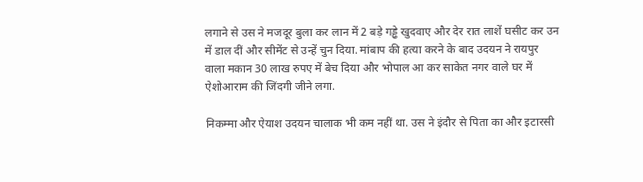लगाने से उस ने मजदूर बुला कर लान में 2 बड़े गड्ढे खुदवाए और देर रात लाशें घसीट कर उन में डाल दीं और सीमेंट से उन्हें चुन दिया. मांबाप की हत्या करने के बाद उदयन ने रायपुर वाला मकान 30 लाख रुपए में बेच दिया और भोपाल आ कर साकेत नगर वाले घर में ऐशोआराम की जिंदगी जीने लगा.

निकम्मा और ऐयाश उदयन चालाक भी कम नहीं था. उस ने इंदौर से पिता का और इटारसी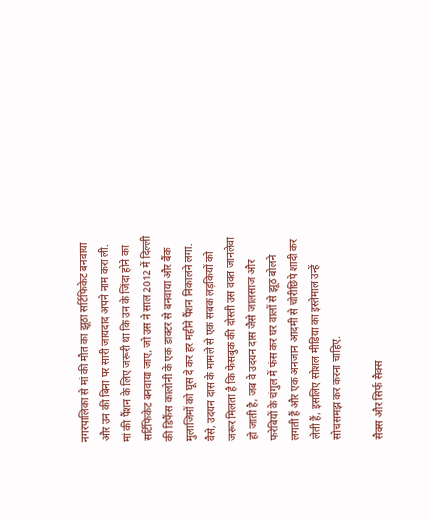नगरपालिका से मां की मौत का झूठा सर्टिफिकेट बनवाया और उन की बिना पर सारी जायदाद अपने नाम करा ली. मां की पैंशन के लिए जरूरी था कि उन के जिंदा होने का सर्टिफिकेट बनवाया जाए, जो उस ने साल 2012 में दिल्ली की डिफैंस कालोनी के एक डाक्टर से बनवाया और बैंक मुलाजिमों को घूस दे कर हर महीने पैंशन निकालने लगा. वैसे, उदयन दास के मामले से एक सबक लड़कियों को जरूर मिलता है कि फेसबुक की दोस्ती उस वक्त जानलेवा हो जाती है, जब वे उदयन दास जैसे जालसाज और फरेबियों के चंगुल में फंस कर घर वालों से झूठ बोलने लगती हैं और एक अनजान आदमी से चोरीछिपे शादी कर लेती हैं, इसलिए सोशल मीडिया का इस्तेमाल उन्हें सोचसमझ कर करना चाहिए.

सैक्स और सिर्फ सैक्स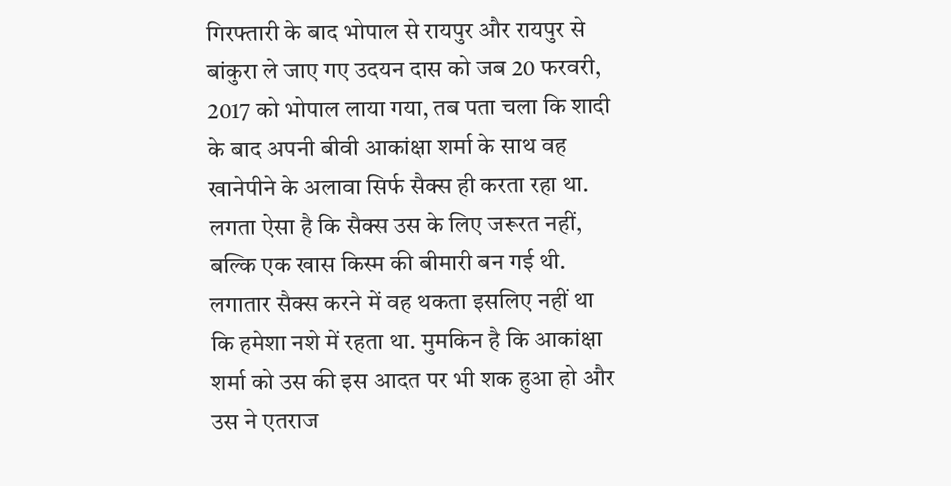गिरफ्तारी के बाद भोपाल से रायपुर और रायपुर से बांकुरा ले जाए गए उदयन दास को जब 20 फरवरी, 2017 को भोपाल लाया गया, तब पता चला कि शादी के बाद अपनी बीवी आकांक्षा शर्मा के साथ वह खानेपीने के अलावा सिर्फ सैक्स ही करता रहा था. लगता ऐसा है कि सैक्स उस के लिए जरूरत नहीं, बल्कि एक खास किस्म की बीमारी बन गई थी. लगातार सैक्स करने में वह थकता इसलिए नहीं था कि हमेशा नशे में रहता था. मुमकिन है कि आकांक्षा शर्मा को उस की इस आदत पर भी शक हुआ हो और उस ने एतराज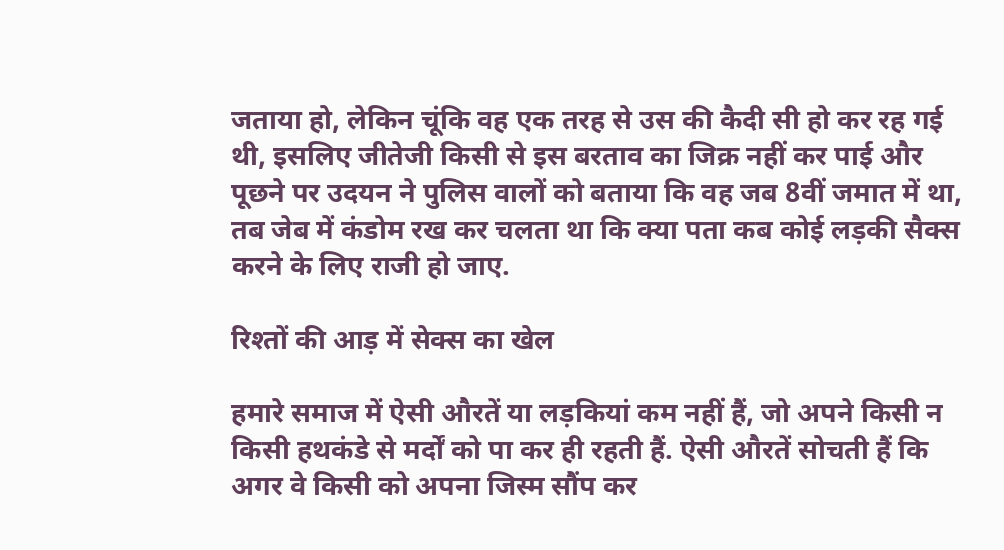जताया हो, लेकिन चूंकि वह एक तरह से उस की कैदी सी हो कर रह गई थी, इसलिए जीतेजी किसी से इस बरताव का जिक्र नहीं कर पाई और पूछने पर उदयन ने पुलिस वालों को बताया कि वह जब 8वीं जमात में था, तब जेब में कंडोम रख कर चलता था कि क्या पता कब कोई लड़की सैक्स करने के लिए राजी हो जाए.

रिश्तों की आड़ में सेक्स का खेल

हमारे समाज में ऐसी औरतें या लड़कियां कम नहीं हैं, जो अपने किसी न किसी हथकंडे से मर्दों को पा कर ही रहती हैं. ऐसी औरतें सोचती हैं कि अगर वे किसी को अपना जिस्म सौंप कर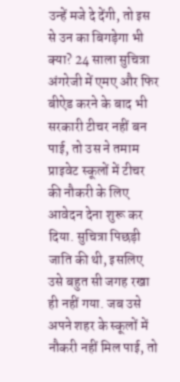उन्हें मजे दे देंगी, तो इस से उन का बिगड़ेगा भी क्या? 24 साला सुचित्रा अंगरेजी में एमए और फिर बीऐड करने के बाद भी सरकारी टीचर नहीं बन पाई, तो उस ने तमाम प्राइवेट स्कूलों में टीचर की नौकरी के लिए आवेदन देना शुरू कर दिया. सुचित्रा पिछड़ी जाति की थी, इसलिए उसे बहुत सी जगह रखा ही नहीं गया. जब उसे अपने शहर के स्कूलों में नौकरी नहीं मिल पाई, तो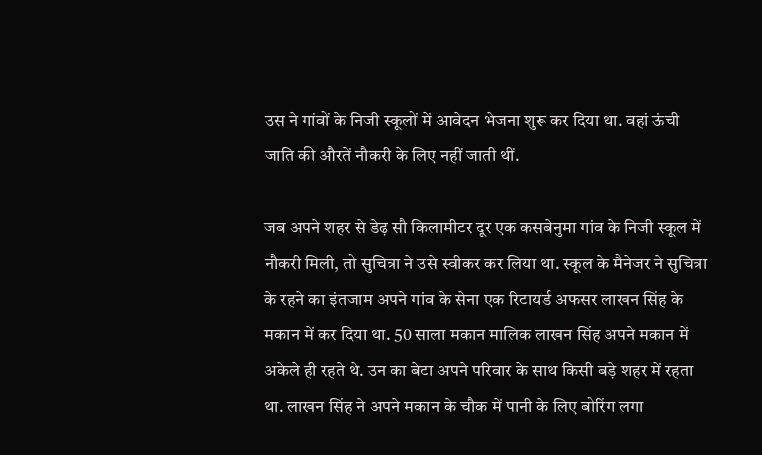उस ने गांवों के निजी स्कूलों में आवेदन भेजना शुरू कर दिया था. वहां ऊंची जाति की औरतें नौकरी के लिए नहीं जाती थीं.

जब अपने शहर से डेढ़ सौ किलामीटर दूर एक कसबेनुमा गांव के निजी स्कूल में नौकरी मिली, तो सुचित्रा ने उसे स्वीकर कर लिया था. स्कूल के मैनेजर ने सुचित्रा के रहने का इंतजाम अपने गांव के सेना एक रिटायर्ड अफसर लाखन सिंह के मकान में कर दिया था. 50 साला मकान मालिक लाखन सिंह अपने मकान में अकेले ही रहते थे. उन का बेटा अपने परिवार के साथ किसी बड़े शहर में रहता था. लाखन सिंह ने अपने मकान के चौक में पानी के लिए बोरिंग लगा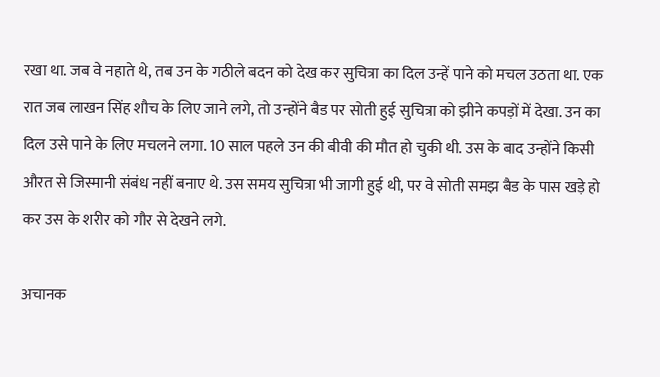रखा था. जब वे नहाते थे, तब उन के गठीले बदन को देख कर सुचित्रा का दिल उन्हें पाने को मचल उठता था. एक रात जब लाखन सिंह शौच के लिए जाने लगे, तो उन्होंने बैड पर सोती हुई सुचित्रा को झीने कपड़ों में देखा. उन का दिल उसे पाने के लिए मचलने लगा. 10 साल पहले उन की बीवी की मौत हो चुकी थी. उस के बाद उन्होंने किसी औरत से जिस्मानी संबंध नहीं बनाए थे. उस समय सुचित्रा भी जागी हुई थी, पर वे सोती समझ बैड के पास खड़े हो कर उस के शरीर को गौर से देखने लगे.

अचानक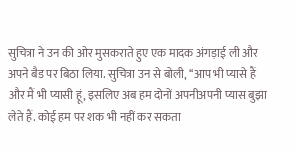सुचित्रा ने उन की ओर मुसकराते हुए एक मादक अंगड़ाई ली और अपने बैड पर बिठा लिया. सुचित्रा उन से बोली, ‘‘आप भी प्यासे हैं और मैं भी प्यासी हूं, इसलिए अब हम दोनों अपनीअपनी प्यास बुझा लेते हैं. कोई हम पर शक भी नहीं कर सकता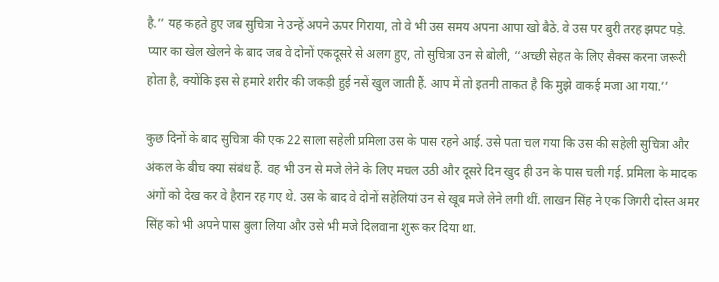है.’’ यह कहते हुए जब सुचित्रा ने उन्हें अपने ऊपर गिराया, तो वे भी उस समय अपना आपा खो बैठे. वे उस पर बुरी तरह झपट पड़े. प्यार का खेल खेलने के बाद जब वे दोनों एकदूसरे से अलग हुए, तो सुचित्रा उन से बोली, ‘‘अच्छी सेहत के लिए सैक्स करना जरूरी होता है, क्योंकि इस से हमारे शरीर की जकड़ी हुई नसें खुल जाती हैं. आप में तो इतनी ताकत है कि मुझे वाकई मजा आ गया.’’

कुछ दिनों के बाद सुचित्रा की एक 22 साला सहेली प्रमिला उस के पास रहने आई. उसे पता चल गया कि उस की सहेली सुचित्रा और अंकल के बीच क्या संबंध हैं. वह भी उन से मजे लेने के लिए मचल उठी और दूसरे दिन खुद ही उन के पास चली गई. प्रमिला के मादक अंगों को देख कर वे हैरान रह गए थे. उस के बाद वे दोनों सहेलियां उन से खूब मजे लेने लगी थीं. लाखन सिंह ने एक जिगरी दोस्त अमर सिंह को भी अपने पास बुला लिया और उसे भी मजे दिलवाना शुरू कर दिया था.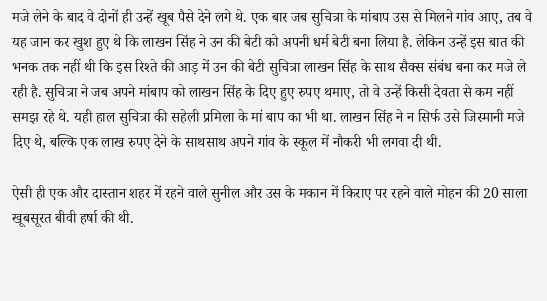मजे लेने के बाद वे दोनों ही उन्हें खूब पैसे देने लगे थे. एक बार जब सुचित्रा के मांबाप उस से मिलने गांव आए, तब वे यह जान कर खुश हुए थे कि लाखन सिंह ने उन की बेटी को अपनी धर्म बेटी बना लिया है. लेकिन उन्हें इस बात की भनक तक नहीं थी कि इस रिश्ते की आड़ में उन की बेटी सुचित्रा लाखन सिंह के साथ सैक्स संबंध बना कर मजे ले रही है. सुचित्रा ने जब अपने मांबाप को लाखन सिंह के दिए हुए रुपए थमाए, तो वे उन्हें किसी देवता से कम नहीं समझ रहे थे. यही हाल सुचित्रा की सहेली प्रमिला के मां बाप का भी था. लाखन सिंह ने न सिर्फ उसे जिस्मानी मजे दिए थे, बल्कि एक लाख रुपए देने के साथसाथ अपने गांव के स्कूल में नौकरी भी लगवा दी थी.

ऐसी ही एक और दास्तान शहर में रहने वाले सुनील और उस के मकान में किराए पर रहने वाले मोहन की 20 साला खूबसूरत बीवी हर्षा की थी.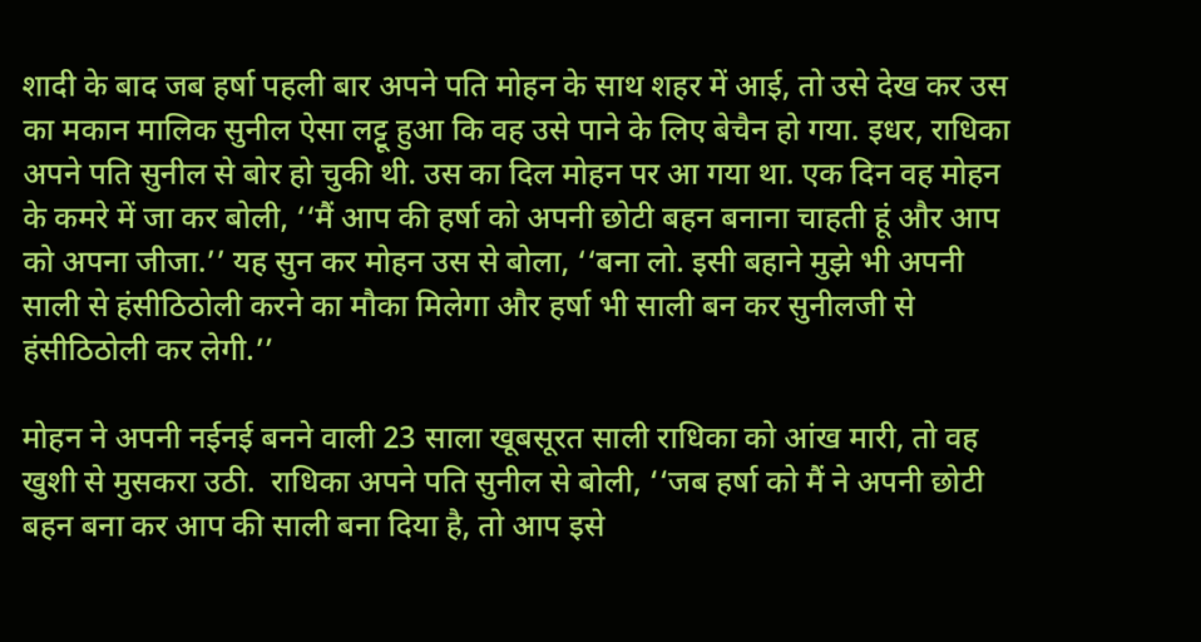शादी के बाद जब हर्षा पहली बार अपने पति मोहन के साथ शहर में आई, तो उसे देख कर उस का मकान मालिक सुनील ऐसा लट्टू हुआ कि वह उसे पाने के लिए बेचैन हो गया. इधर, राधिका अपने पति सुनील से बोर हो चुकी थी. उस का दिल मोहन पर आ गया था. एक दिन वह मोहन के कमरे में जा कर बोली, ‘‘मैं आप की हर्षा को अपनी छोटी बहन बनाना चाहती हूं और आप को अपना जीजा.’’ यह सुन कर मोहन उस से बोला, ‘‘बना लो. इसी बहाने मुझे भी अपनी साली से हंसीठिठोली करने का मौका मिलेगा और हर्षा भी साली बन कर सुनीलजी से हंसीठिठोली कर लेगी.’’

मोहन ने अपनी नईनई बनने वाली 23 साला खूबसूरत साली राधिका को आंख मारी, तो वह खुशी से मुसकरा उठी.  राधिका अपने पति सुनील से बोली, ‘‘जब हर्षा को मैं ने अपनी छोटी बहन बना कर आप की साली बना दिया है, तो आप इसे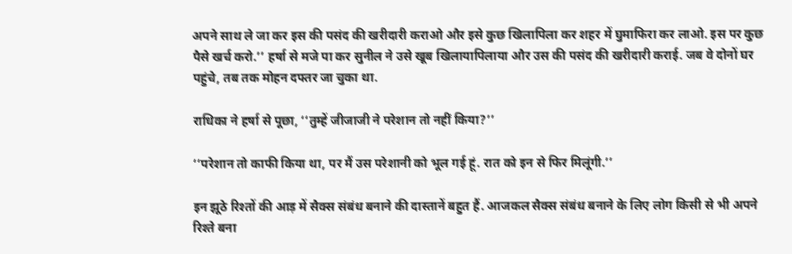अपने साथ ले जा कर इस की पसंद की खरीदारी कराओ और इसे कुछ खिलापिला कर शहर में घुमाफिरा कर लाओ. इस पर कुछ पैसे खर्च करो.’’ हर्षा से मजे पा कर सुनील ने उसे खूब खिलायापिलाया और उस की पसंद की खरीदारी कराई. जब वे दोनों घर पहुंचे, तब तक मोहन दफ्तर जा चुका था.

राधिका ने हर्षा से पूछा, ‘‘तुम्हें जीजाजी ने परेशान तो नहीं किया?’’

‘‘परेशान तो काफी किया था, पर मैं उस परेशानी को भूल गई हूं. रात को इन से फिर मिलूंगी.’’

इन झूठे रिश्तों की आड़ में सैक्स संबंध बनाने की दास्तानें बहुत हैं. आजकल सैक्स संबंध बनाने के लिए लोग किसी से भी अपने रिश्ते बना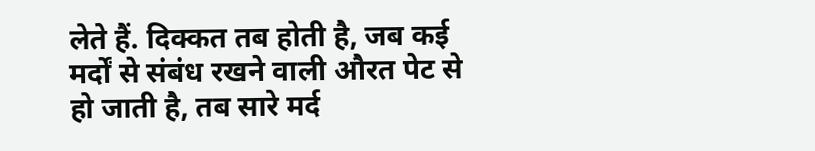लेते हैं. दिक्कत तब होती है, जब कई मर्दों से संबंध रखने वाली औरत पेट से हो जाती है, तब सारे मर्द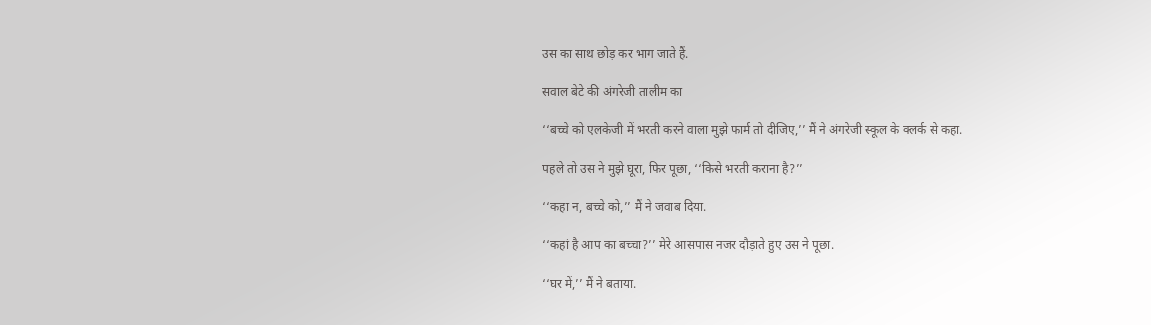उस का साथ छोड़ कर भाग जाते हैं.

सवाल बेटे की अंगरेजी तालीम का

‘‘बच्चे को एलकेजी में भरती करने वाला मुझे फार्म तो दीजिए,’’ मैं ने अंगरेजी स्कूल के क्लर्क से कहा.

पहले तो उस ने मुझे घूरा, फिर पूछा, ‘‘किसे भरती कराना है?’’

‘‘कहा न, बच्चे को,’’ मैं ने जवाब दिया.

‘‘कहां है आप का बच्चा?’’ मेरे आसपास नजर दौड़ाते हुए उस ने पूछा.

‘‘घर में,’’ मैं ने बताया.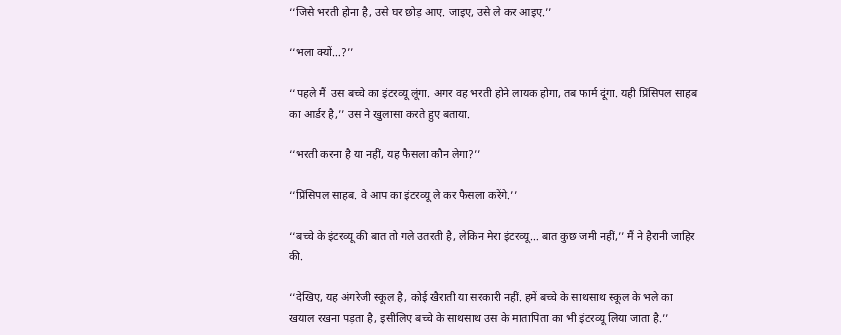‘‘जिसे भरती होना है, उसे घर छोड़ आए. जाइए, उसे ले कर आइए.’’

‘‘भला क्यों…?’’

‘‘पहले मैं  उस बच्चे का इंटरव्यू लूंगा. अगर वह भरती होने लायक होगा, तब फार्म दूंगा. यही प्रिंसिपल साहब का आर्डर है,’’ उस ने खुलासा करते हुए बताया.

‘‘भरती करना है या नहीं, यह फैसला कौन लेगा?’’

‘‘प्रिंसिपल साहब. वे आप का इंटरव्यू ले कर फैसला करेंगे.’’

‘‘बच्चे के इंटरव्यू की बात तो गले उतरती है, लेकिन मेरा इंटरव्यू… बात कुछ जमी नहीं,’’ मैं ने हैरानी जाहिर की.

‘‘देखिए, यह अंगरेजी स्कूल है, कोई खैराती या सरकारी नहीं. हमें बच्चे के साथसाथ स्कूल के भले का खयाल रखना पड़ता है, इसीलिए बच्चे के साथसाथ उस के मातापिता का भी इंटरव्यू लिया जाता है.’’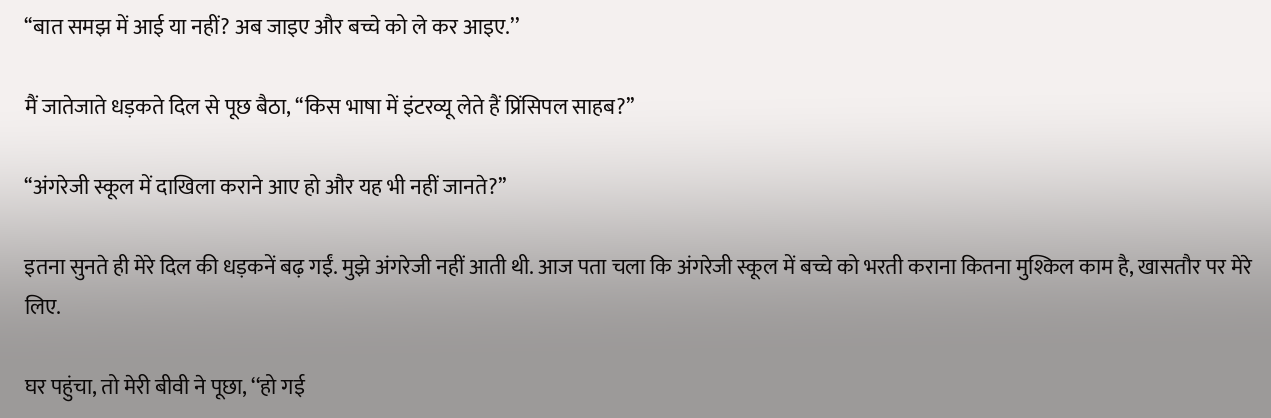‘‘बात समझ में आई या नहीं? अब जाइए और बच्चे को ले कर आइए.’’

मैं जातेजाते धड़कते दिल से पूछ बैठा, ‘‘किस भाषा में इंटरव्यू लेते हैं प्रिंसिपल साहब?’’

‘‘अंगरेजी स्कूल में दाखिला कराने आए हो और यह भी नहीं जानते?’’

इतना सुनते ही मेरे दिल की धड़कनें बढ़ गईं. मुझे अंगरेजी नहीं आती थी. आज पता चला कि अंगरेजी स्कूल में बच्चे को भरती कराना कितना मुश्किल काम है, खासतौर पर मेरे लिए.

घर पहुंचा, तो मेरी बीवी ने पूछा, ‘‘हो गई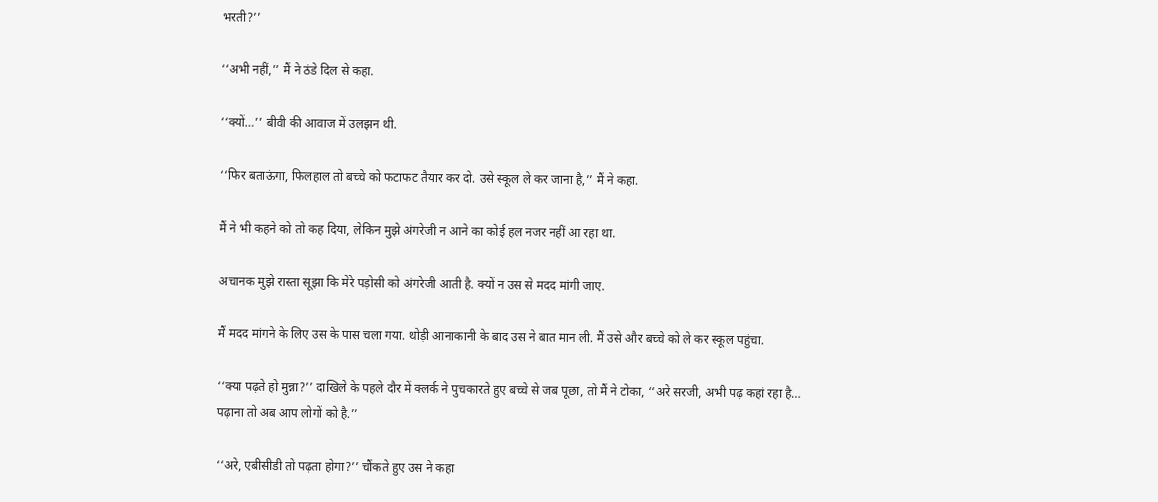भरती?’’

‘‘अभी नहीं,’’ मैं ने ठंडे दिल से कहा.

‘‘क्यों…’’ बीवी की आवाज में उलझन थी.

‘‘फिर बताऊंगा, फिलहाल तो बच्चे को फटाफट तैयार कर दो. उसे स्कूल ले कर जाना है,’’ मैं ने कहा.

मैं ने भी कहने को तो कह दिया, लेकिन मुझे अंगरेजी न आने का कोई हल नजर नहीं आ रहा था.

अचानक मुझे रास्ता सूझा कि मेरे पड़ोसी को अंगरेजी आती है. क्यों न उस से मदद मांगी जाए.

मैं मदद मांगने के लिए उस के पास चला गया. थोड़ी आनाकानी के बाद उस ने बात मान ली. मैं उसे और बच्चे को ले कर स्कूल पहुंचा.

‘‘क्या पढ़ते हो मुन्ना?’’ दाखिले के पहले दौर में क्लर्क ने पुचकारते हुए बच्चे से जब पूछा, तो मैं ने टोका, ‘‘अरे सरजी, अभी पढ़ कहां रहा है… पढ़ाना तो अब आप लोगों को है.’’

‘‘अरे, एबीसीडी तो पढ़ता होगा?’’ चौंकते हुए उस ने कहा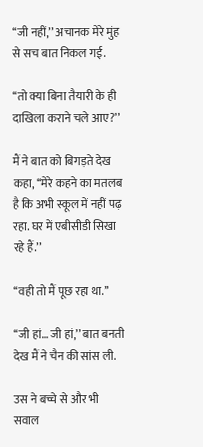‘‘जी नहीं,’’ अचानक मेरे मुंह से सच बात निकल गई.

‘‘तो क्या बिना तैयारी के ही दाखिला कराने चले आए?’’

मैं ने बात को बिगड़ते देख कहा, ‘‘मेरे कहने का मतलब है कि अभी स्कूल में नहीं पढ़ रहा. घर में एबीसीडी सिखा रहे हैं.’’

‘‘वही तो मैं पूछ रहा था.’’

‘‘जी हां… जी हां,’’ बात बनती देख मैं ने चैन की सांस ली.

उस ने बच्चे से और भी सवाल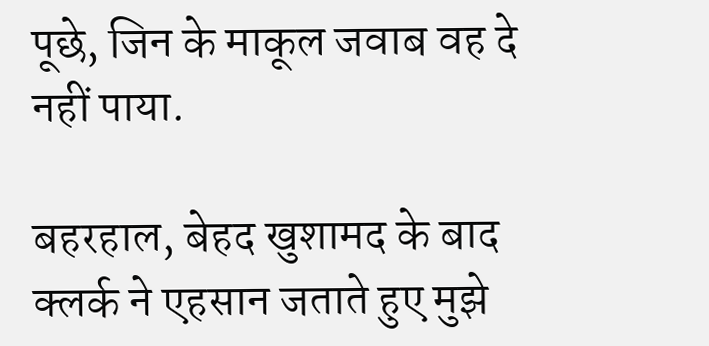पूछे, जिन के माकूल जवाब वह दे नहीं पाया.

बहरहाल, बेहद खुशामद के बाद क्लर्क ने एहसान जताते हुए मुझे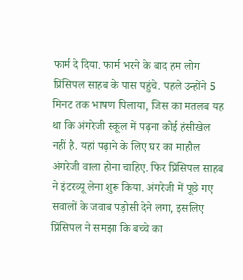फार्म दे दिया. फार्म भरने के बाद हम लोग प्रिंसिपल साहब के पास पहुंचे. पहले उन्होंने 5 मिनट तक भाषण पिलाया, जिस का मतलब यह था कि अंगरेजी स्कूल में पढ़ना कोई हंसीखेल नहीं है. यहां पढ़ाने के लिए घर का माहौल अंगरेजी वाला होना चाहिए. फिर प्रिंसिपल साहब ने इंटरव्यू लेना शुरू किया. अंगरेजी में पूछे गए सवालों के जवाब पड़ोसी देने लगा, इसलिए प्रिंसिपल ने समझा कि बच्चे का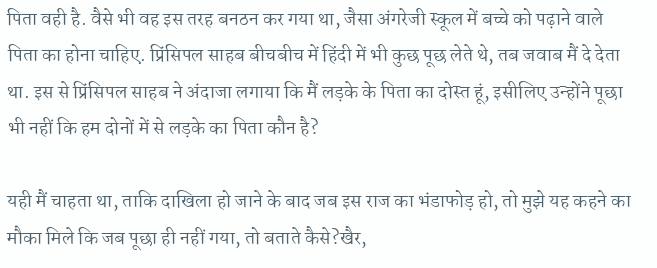पिता वही है. वैसे भी वह इस तरह बनठन कर गया था, जैसा अंगरेजी स्कूल में बच्चे को पढ़ाने वाले पिता का होना चाहिए. प्रिंसिपल साहब बीचबीच में हिंदी में भी कुछ पूछ लेते थे, तब जवाब मैं दे देता था. इस से प्रिंसिपल साहब ने अंदाजा लगाया कि मैं लड़के के पिता का दोस्त हूं, इसीलिए उन्होंने पूछा भी नहीं कि हम दोनों में से लड़के का पिता कौन है?

यही मैं चाहता था, ताकि दाखिला हो जाने के बाद जब इस राज का भंडाफोड़ हो, तो मुझे यह कहने का मौका मिले कि जब पूछा ही नहीं गया, तो बताते कैसे?खैर,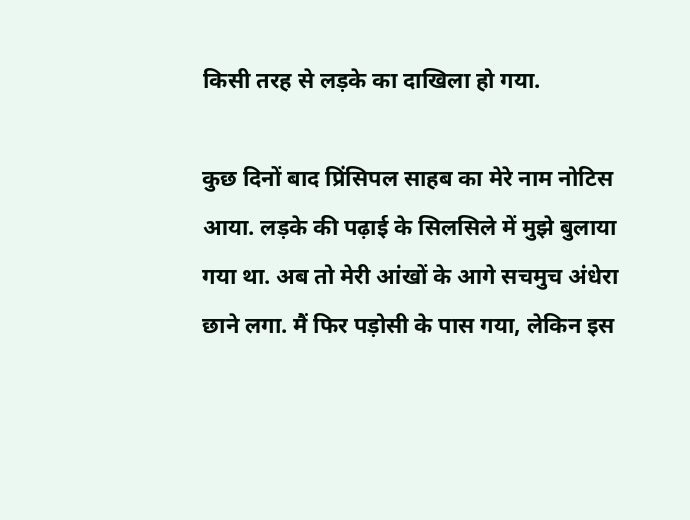किसी तरह से लड़के का दाखिला हो गया.

कुछ दिनों बाद प्रिंसिपल साहब का मेरे नाम नोटिस आया. लड़के की पढ़ाई के सिलसिले में मुझे बुलाया गया था. अब तो मेरी आंखों के आगे सचमुच अंधेरा छाने लगा. मैं फिर पड़ोसी के पास गया, लेकिन इस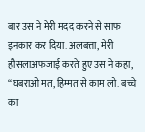बार उस ने मेरी मदद करने से साफ इनकार कर दिया. अलबत्ता, मेरी हौसलाअफजाई करते हुए उस ने कहा, ‘‘घबराओ मत, हिम्मत से काम लो. बच्चे का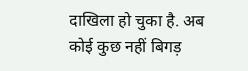दाखिला हो चुका है. अब कोई कुछ नहीं बिगड़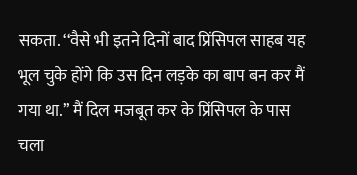सकता. ‘‘वैसे भी इतने दिनों बाद प्रिंसिपल साहब यह भूल चुके होंगे कि उस दिन लड़के का बाप बन कर मैं गया था.’’ मैं दिल मजबूत कर के प्रिंसिपल के पास चला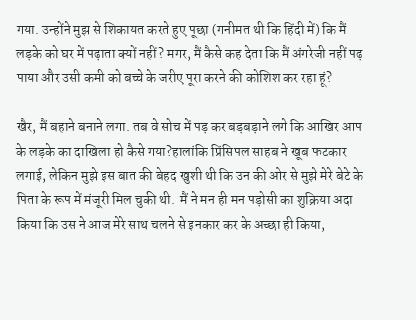गया. उन्होंने मुझ से शिकायत करते हुए पूछा (गनीमत थी कि हिंदी में) कि मैं लड़के को घर में पढ़ाता क्यों नहीं? मगर, मैं कैसे कह देता कि मैं अंगरेजी नहीं पढ़ पाया और उसी कमी को बच्चे के जरीए पूरा करने की कोशिश कर रहा हूं?

खैर, मैं बहाने बनाने लगा. तब वे सोच में पड़ कर बड़बड़ाने लगे कि आखिर आप के लड़के का दाखिला हो कैसे गया?हालांकि प्रिंसिपल साहब ने खूब फटकार लगाई, लेकिन मुझे इस बात की बेहद खुशी थी कि उन की ओर से मुझे मेरे बेटे के पिता के रूप में मंजूरी मिल चुकी थी.  मैं ने मन ही मन पड़ोसी का शुक्रिया अदा किया कि उस ने आज मेरे साथ चलने से इनकार कर के अच्छा ही किया,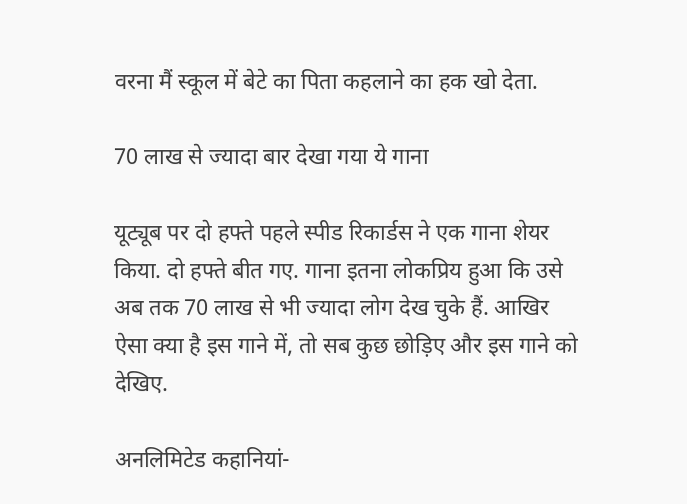वरना मैं स्कूल में बेटे का पिता कहलाने का हक खो देता.

70 लाख से ज्यादा बार देखा गया ये गाना

यूट्यूब पर दो हफ्ते पहले स्पीड रिकार्डस ने एक गाना शेयर किया. दो हफ्ते बीत गए. गाना इतना लोकप्रिय हुआ कि उसे अब तक 70 लाख से भी ज्यादा लोग देख चुके हैं. आखिर ऐसा क्या है इस गाने में, तो सब कुछ छोड़िए और इस गाने को देखिए.

अनलिमिटेड कहानियां-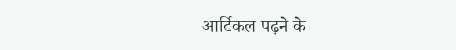आर्टिकल पढ़ने के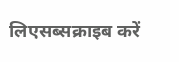लिएसब्सक्राइब करें